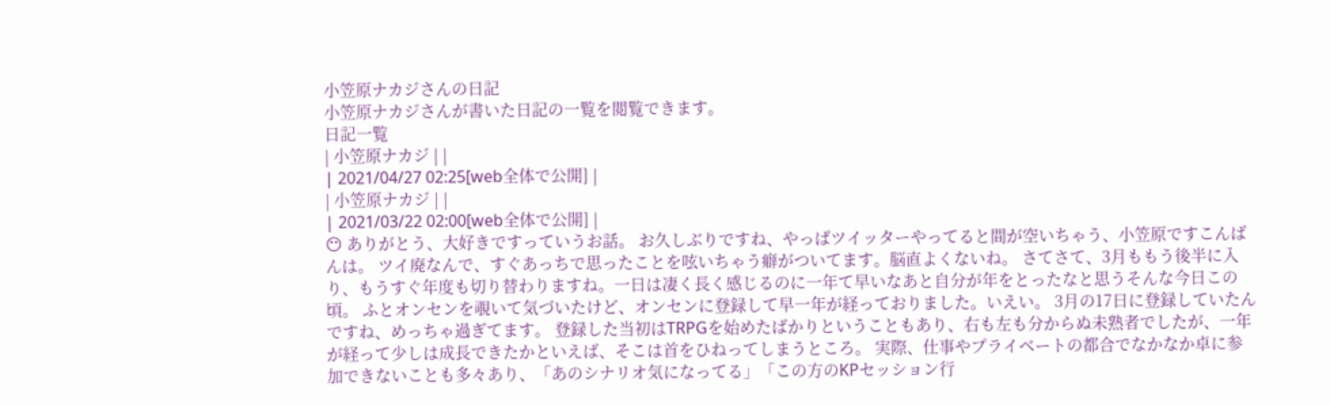小笠原ナカジさんの日記
小笠原ナカジさんが書いた日記の一覧を閲覧できます。
日記一覧
| 小笠原ナカジ | |
| 2021/04/27 02:25[web全体で公開] |
| 小笠原ナカジ | |
| 2021/03/22 02:00[web全体で公開] |
😶 ありがとう、大好きですっていうお話。 お久しぶりですね、やっぱツイッターやってると間が空いちゃう、小笠原ですこんばんは。 ツイ廃なんで、すぐあっちで思ったことを呟いちゃう癖がついてます。脳直よくないね。 さてさて、3月ももう後半に入り、もうすぐ年度も切り替わりますね。一日は凄く長く感じるのに一年て早いなあと自分が年をとったなと思うそんな今日この頃。 ふとオンセンを覗いて気づいたけど、オンセンに登録して早一年が経っておりました。いえい。 3月の17日に登録していたんですね、めっちゃ過ぎてます。 登録した当初はTRPGを始めたばかりということもあり、右も左も分からぬ未熟者でしたが、一年が経って少しは成長できたかといえば、そこは首をひねってしまうところ。 実際、仕事やプライベートの都合でなかなか卓に参加できないことも多々あり、「あのシナリオ気になってる」「この方のKPセッション行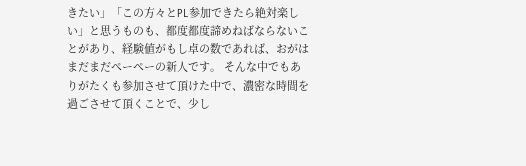きたい」「この方々とPL参加できたら絶対楽しい」と思うものも、都度都度諦めねばならないことがあり、経験値がもし卓の数であれば、おがはまだまだぺーぺーの新人です。 そんな中でもありがたくも参加させて頂けた中で、濃密な時間を過ごさせて頂くことで、少し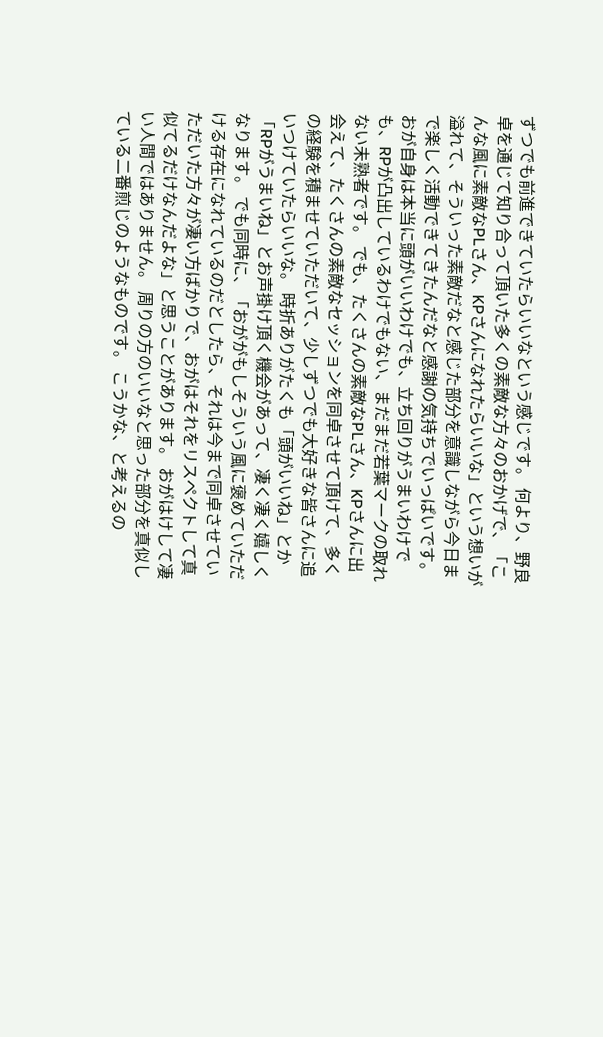ずつでも前進できていたらいいなという感じです。 何より、野良卓を通じて知り合って頂いた多くの素敵な方々のおかげで、「こんな風に素敵なPLさん、KPさんになれたらいいな」という想いが溢れて、そういった素敵だなと感じた部分を意識しながら今日まで楽しく活動できてきたんだなと感謝の気持ちでいっぱいです。 おが自身は本当に頭がいいわけでも、立ち回りがうまいわけでも、RPが凸出しているわけでもない、まだまだ若葉マークの取れない未熟者です。 でも、たくさんの素敵なPLさん、KPさんに出会えて、たくさんの素敵なセッションを同卓させて頂けて、多くの経験を積ませていただいて、少しずつでも大好きな皆さんに追いつけていたらいいな。 時折ありがたくも「頭がいいね」とか「RPがうまいね」とお声掛け頂く機会があって、凄く凄く嬉しくなります。 でも同時に、「おががもしそういう風に褒めていただける存在になれているのだとしたら、それは今まで同卓させていただいた方々が凄い方ばかりで、おがはそれをリスペクトして真似てるだけなんだよな」と思うことがあります。 おがはけして凄い人間ではありません。 周りの方のいいなと思った部分を真似している二番煎じのようなものです。 こうかな、と考えるの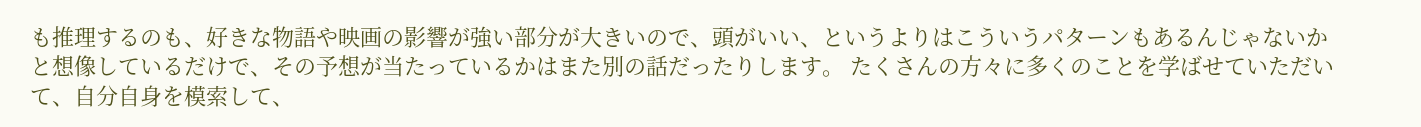も推理するのも、好きな物語や映画の影響が強い部分が大きいので、頭がいい、というよりはこういうパターンもあるんじゃないかと想像しているだけで、その予想が当たっているかはまた別の話だったりします。 たくさんの方々に多くのことを学ばせていただいて、自分自身を模索して、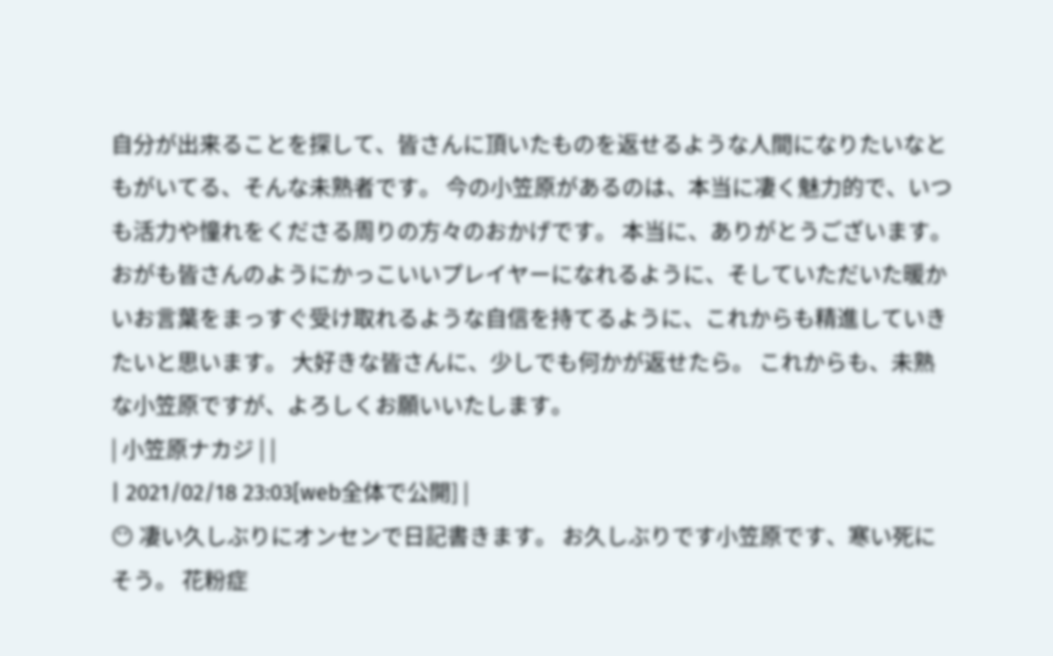自分が出来ることを探して、皆さんに頂いたものを返せるような人間になりたいなともがいてる、そんな未熟者です。 今の小笠原があるのは、本当に凄く魅力的で、いつも活力や憧れをくださる周りの方々のおかげです。 本当に、ありがとうございます。 おがも皆さんのようにかっこいいプレイヤーになれるように、そしていただいた暖かいお言葉をまっすぐ受け取れるような自信を持てるように、これからも精進していきたいと思います。 大好きな皆さんに、少しでも何かが返せたら。 これからも、未熟な小笠原ですが、よろしくお願いいたします。
| 小笠原ナカジ | |
| 2021/02/18 23:03[web全体で公開] |
😶 凄い久しぶりにオンセンで日記書きます。 お久しぶりです小笠原です、寒い死にそう。 花粉症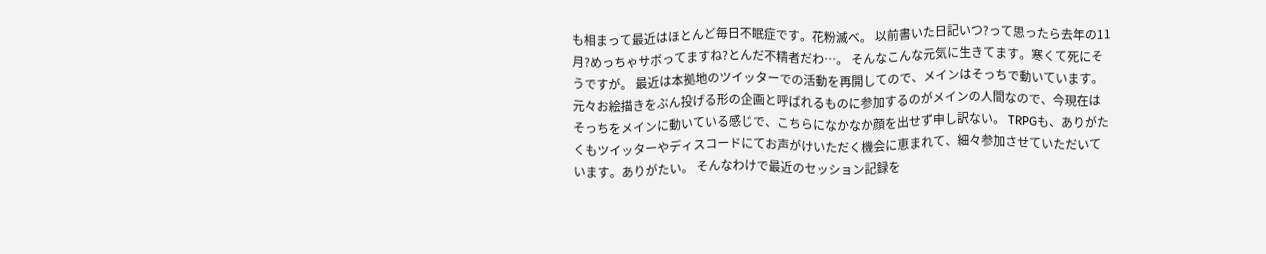も相まって最近はほとんど毎日不眠症です。花粉滅べ。 以前書いた日記いつ?って思ったら去年の11月?めっちゃサボってますね?とんだ不精者だわ…。 そんなこんな元気に生きてます。寒くて死にそうですが。 最近は本拠地のツイッターでの活動を再開してので、メインはそっちで動いています。 元々お絵描きをぶん投げる形の企画と呼ばれるものに参加するのがメインの人間なので、今現在はそっちをメインに動いている感じで、こちらになかなか顔を出せず申し訳ない。 TRPGも、ありがたくもツイッターやディスコードにてお声がけいただく機会に恵まれて、細々参加させていただいています。ありがたい。 そんなわけで最近のセッション記録を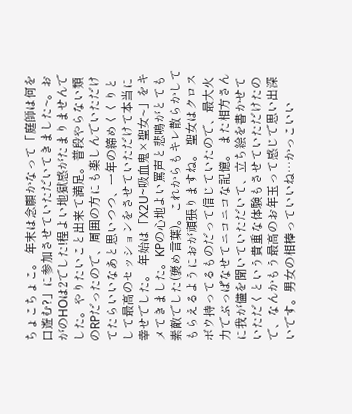ちょこちょこ。 年末は念願かなって「庭師は何を口遊む?」に参加させていただいてきました~。おがのHOは2でした!程よい地獄感がたまりませんでした。やりたいこと出来て満足。普段やらない類のRPだったので、周囲の方にも楽しんでいただけてたらいいなあと思いつつ、一年の締めくくりとして最高のセッションをさせていただけて本当に幸せでした。 年始は「X2U~吸血鬼×聖女~」をキメてきました。KPの心地よい罵声と悲鳴がとても素敵でした(褒め言葉)。これからもキレ散らかしてもらえるようにおが頑張りますね。 聖女はクロスボウ持ってるものだって信じていたので、最大火力でぶっぱなせてニコニコな記憶。 また相方さんに我が儘を聞いていただいて、立ち絵を書かせていただくという貴重な体験もさせていただけたので、なんかもう最高のお年玉って感じで思い出深いです。男女の相棒っていいね…かっこいい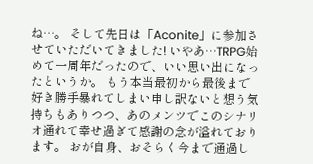ね…。 そして先日は「Aconite」に参加させていただいてきました! いやあ…TRPG始めて一周年だったので、いい思い出になったというか。 もう本当最初から最後まで好き勝手暴れてしまい申し訳ないと想う気持ちもありつつ、あのメンツでこのシナリオ通れて幸せ過ぎて感謝の念が溢れております。 おが自身、おそらく今まで通過し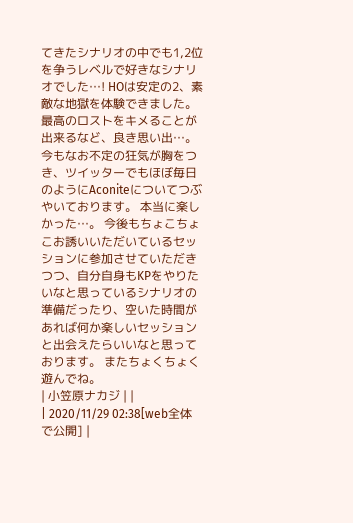てきたシナリオの中でも1,2位を争うレベルで好きなシナリオでした…! HOは安定の2、素敵な地獄を体験できました。最高のロストをキメることが出来るなど、良き思い出…。 今もなお不定の狂気が胸をつき、ツイッターでもほぼ毎日のようにAconiteについてつぶやいております。 本当に楽しかった…。 今後もちょこちょこお誘いいただいているセッションに参加させていただきつつ、自分自身もKPをやりたいなと思っているシナリオの準備だったり、空いた時間があれば何か楽しいセッションと出会えたらいいなと思っております。 またちょくちょく遊んでね。
| 小笠原ナカジ | |
| 2020/11/29 02:38[web全体で公開] |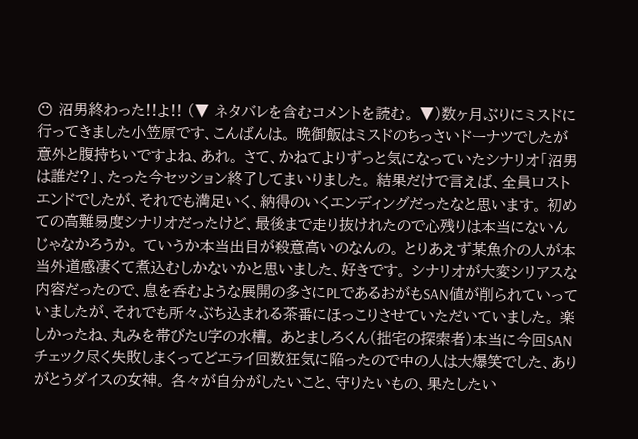😶 沼男終わった!!よ!! (▼ ネタバレを含むコメントを読む。 ▼)数ヶ月ぶりにミスドに行ってきました小笠原です、こんばんは。 晩御飯はミスドのちっさいドーナツでしたが意外と腹持ちいですよね、あれ。 さて、かねてよりずっと気になっていたシナリオ「沼男は誰だ?」、たった今セッション終了してまいりました。 結果だけで言えば、全員ロストエンドでしたが、それでも満足いく、納得のいくエンディングだったなと思います。 初めての高難易度シナリオだったけど、最後まで走り抜けれたので心残りは本当にないんじゃなかろうか。 ていうか本当出目が殺意高いのなんの。 とりあえず某魚介の人が本当外道感凄くて煮込むしかないかと思いました、好きです。 シナリオが大変シリアスな内容だったので、息を呑むような展開の多さにPLであるおがもSAN値が削られていっていましたが、それでも所々ぶち込まれる茶番にほっこりさせていただいていました。 楽しかったね、丸みを帯びたU字の水槽。 あとましろくん(拙宅の探索者)本当に今回SANチェック尽く失敗しまくってどエライ回数狂気に陥ったので中の人は大爆笑でした、ありがとうダイスの女神。 各々が自分がしたいこと、守りたいもの、果たしたい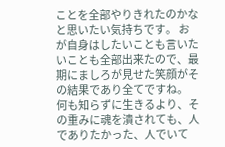ことを全部やりきれたのかなと思いたい気持ちです。 おが自身はしたいことも言いたいことも全部出来たので、最期にましろが見せた笑顔がその結果であり全てですね。 何も知らずに生きるより、その重みに魂を潰されても、人でありたかった、人でいて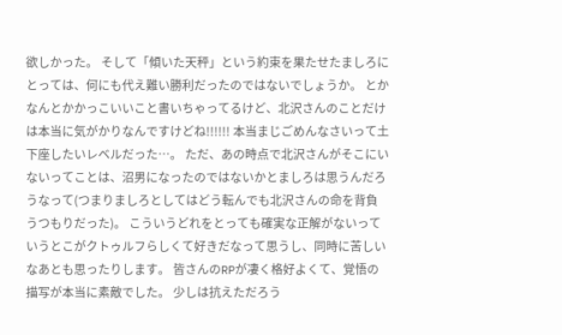欲しかった。 そして「傾いた天秤」という約束を果たせたましろにとっては、何にも代え難い勝利だったのではないでしょうか。 とかなんとかかっこいいこと書いちゃってるけど、北沢さんのことだけは本当に気がかりなんですけどね!!!!!! 本当まじごめんなさいって土下座したいレベルだった…。 ただ、あの時点で北沢さんがそこにいないってことは、沼男になったのではないかとましろは思うんだろうなって(つまりましろとしてはどう転んでも北沢さんの命を背負うつもりだった)。 こういうどれをとっても確実な正解がないっていうとこがクトゥルフらしくて好きだなって思うし、同時に苦しいなあとも思ったりします。 皆さんのRPが凄く格好よくて、覚悟の描写が本当に素敵でした。 少しは抗えただろう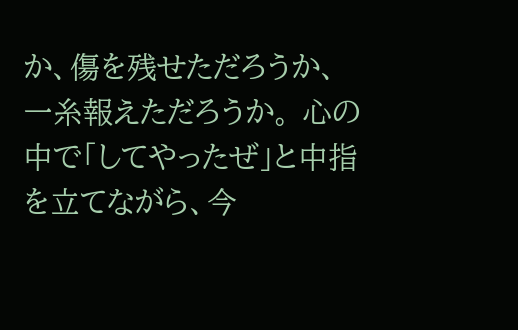か、傷を残せただろうか、一糸報えただろうか。 心の中で「してやったぜ」と中指を立てながら、今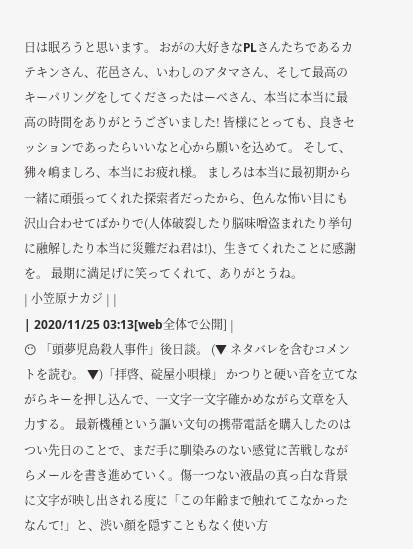日は眠ろうと思います。 おがの大好きなPLさんたちであるカテキンさん、花邑さん、いわしのアタマさん、そして最高のキーパリングをしてくださったはーべさん、本当に本当に最高の時間をありがとうございました! 皆様にとっても、良きセッションであったらいいなと心から願いを込めて。 そして、狒々嶋ましろ、本当にお疲れ様。 ましろは本当に最初期から一緒に頑張ってくれた探索者だったから、色んな怖い目にも沢山合わせてばかりで(人体破裂したり脳味噌盗まれたり挙句に融解したり本当に災難だね君は!)、生きてくれたことに感謝を。 最期に満足げに笑ってくれて、ありがとうね。
| 小笠原ナカジ | |
| 2020/11/25 03:13[web全体で公開] |
😶 「頭夢児島殺人事件」後日談。 (▼ ネタバレを含むコメントを読む。 ▼)「拝啓、碇屋小唄様」 かつりと硬い音を立てながらキーを押し込んで、一文字一文字確かめながら文章を入力する。 最新機種という謳い文句の携帯電話を購入したのはつい先日のことで、まだ手に馴染みのない感覚に苦戦しながらメールを書き進めていく。傷一つない液晶の真っ白な背景に文字が映し出される度に「この年齢まで触れてこなかったなんて!」と、渋い顔を隠すこともなく使い方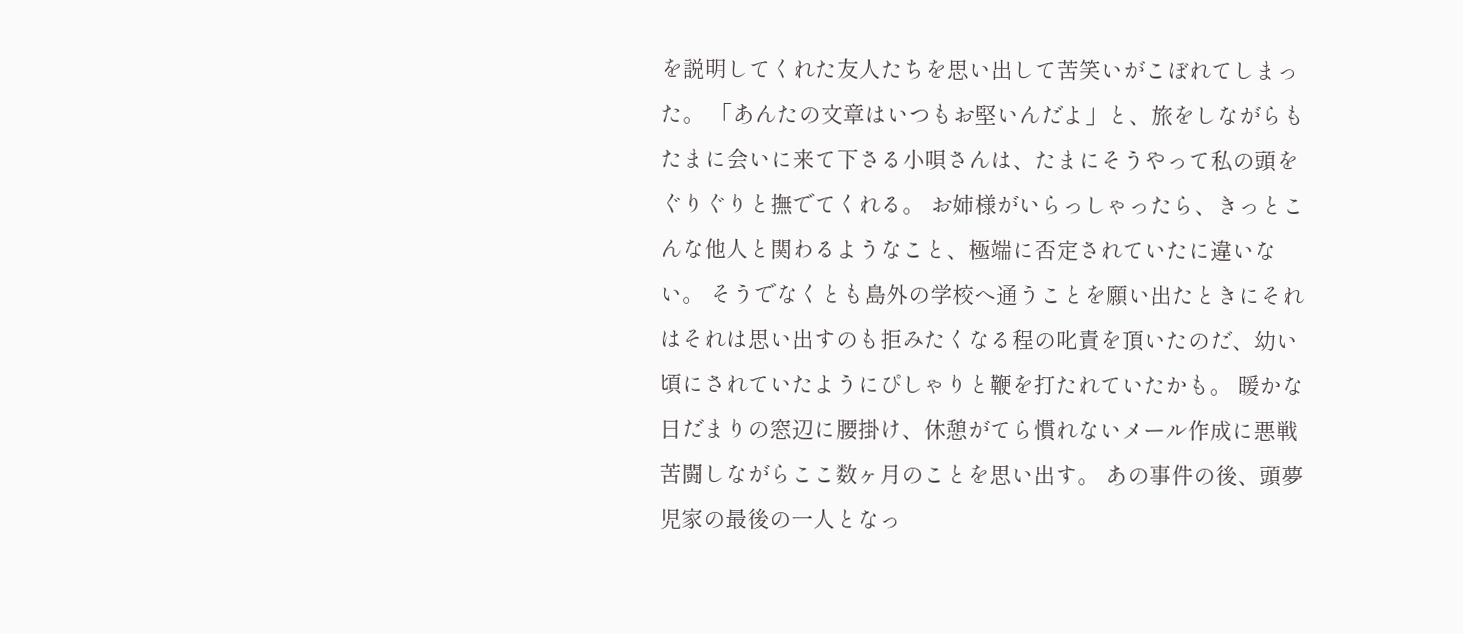を説明してくれた友人たちを思い出して苦笑いがこぼれてしまった。 「あんたの文章はいつもお堅いんだよ」と、旅をしながらもたまに会いに来て下さる小唄さんは、たまにそうやって私の頭をぐりぐりと撫でてくれる。 お姉様がいらっしゃったら、きっとこんな他人と関わるようなこと、極端に否定されていたに違いない。 そうでなくとも島外の学校へ通うことを願い出たときにそれはそれは思い出すのも拒みたくなる程の叱責を頂いたのだ、幼い頃にされていたようにぴしゃりと鞭を打たれていたかも。 暖かな日だまりの窓辺に腰掛け、休憩がてら慣れないメール作成に悪戦苦闘しながらここ数ヶ月のことを思い出す。 あの事件の後、頭夢児家の最後の一人となっ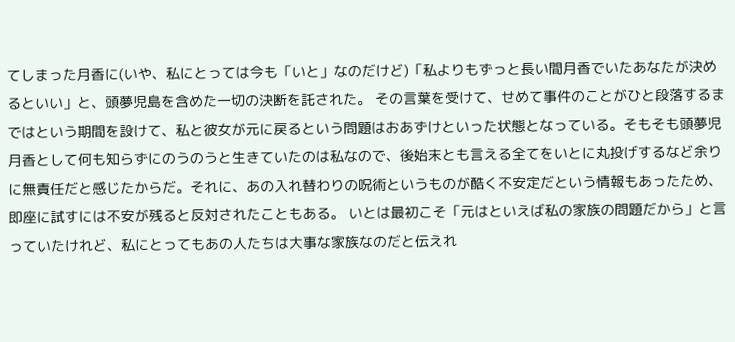てしまった月香に(いや、私にとっては今も「いと」なのだけど)「私よりもずっと長い間月香でいたあなたが決めるといい」と、頭夢児島を含めた一切の決断を託された。 その言葉を受けて、せめて事件のことがひと段落するまではという期間を設けて、私と彼女が元に戻るという問題はおあずけといった状態となっている。そもそも頭夢児月香として何も知らずにのうのうと生きていたのは私なので、後始末とも言える全てをいとに丸投げするなど余りに無責任だと感じたからだ。それに、あの入れ替わりの呪術というものが酷く不安定だという情報もあったため、即座に試すには不安が残ると反対されたこともある。 いとは最初こそ「元はといえば私の家族の問題だから」と言っていたけれど、私にとってもあの人たちは大事な家族なのだと伝えれ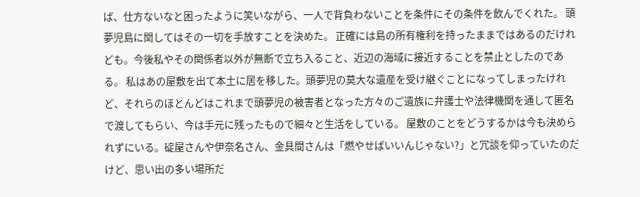ば、仕方ないなと困ったように笑いながら、一人で背負わないことを条件にその条件を飲んでくれた。 頭夢児島に関してはその一切を手放すことを決めた。 正確には島の所有権利を持ったままではあるのだけれども。今後私やその関係者以外が無断で立ち入ること、近辺の海域に接近することを禁止としたのである。 私はあの屋敷を出て本土に居を移した。頭夢児の莫大な遺産を受け継ぐことになってしまったけれど、それらのほとんどはこれまで頭夢児の被害者となった方々のご遺族に弁護士や法律機関を通して匿名で渡してもらい、今は手元に残ったもので細々と生活をしている。 屋敷のことをどうするかは今も決められずにいる。碇屋さんや伊奈名さん、金具間さんは「燃やせばいいんじゃない?」と冗談を仰っていたのだけど、思い出の多い場所だ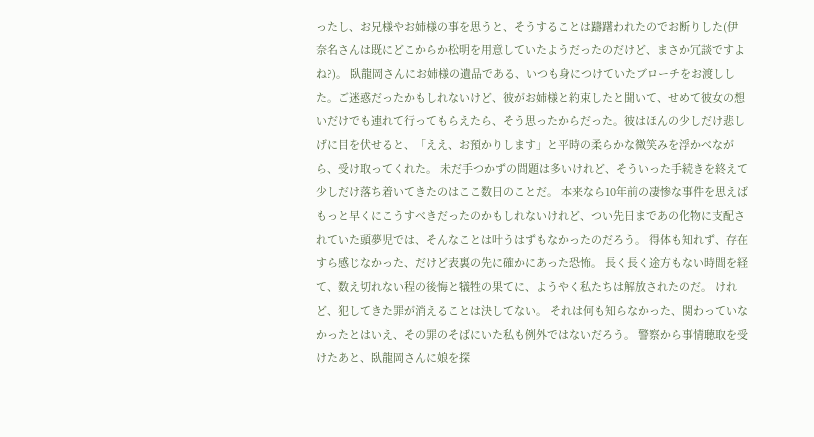ったし、お兄様やお姉様の事を思うと、そうすることは躊躇われたのでお断りした(伊奈名さんは既にどこからか松明を用意していたようだったのだけど、まさか冗談ですよね?)。 臥龍岡さんにお姉様の遺品である、いつも身につけていたブローチをお渡しした。ご迷惑だったかもしれないけど、彼がお姉様と約束したと聞いて、せめて彼女の想いだけでも連れて行ってもらえたら、そう思ったからだった。彼はほんの少しだけ悲しげに目を伏せると、「ええ、お預かりします」と平時の柔らかな微笑みを浮かべながら、受け取ってくれた。 未だ手つかずの問題は多いけれど、そういった手続きを終えて少しだけ落ち着いてきたのはここ数日のことだ。 本来なら10年前の凄惨な事件を思えばもっと早くにこうすべきだったのかもしれないけれど、つい先日まであの化物に支配されていた頭夢児では、そんなことは叶うはずもなかったのだろう。 得体も知れず、存在すら感じなかった、だけど表裏の先に確かにあった恐怖。 長く長く途方もない時間を経て、数え切れない程の後悔と犠牲の果てに、ようやく私たちは解放されたのだ。 けれど、犯してきた罪が消えることは決してない。 それは何も知らなかった、関わっていなかったとはいえ、その罪のそばにいた私も例外ではないだろう。 警察から事情聴取を受けたあと、臥龍岡さんに娘を探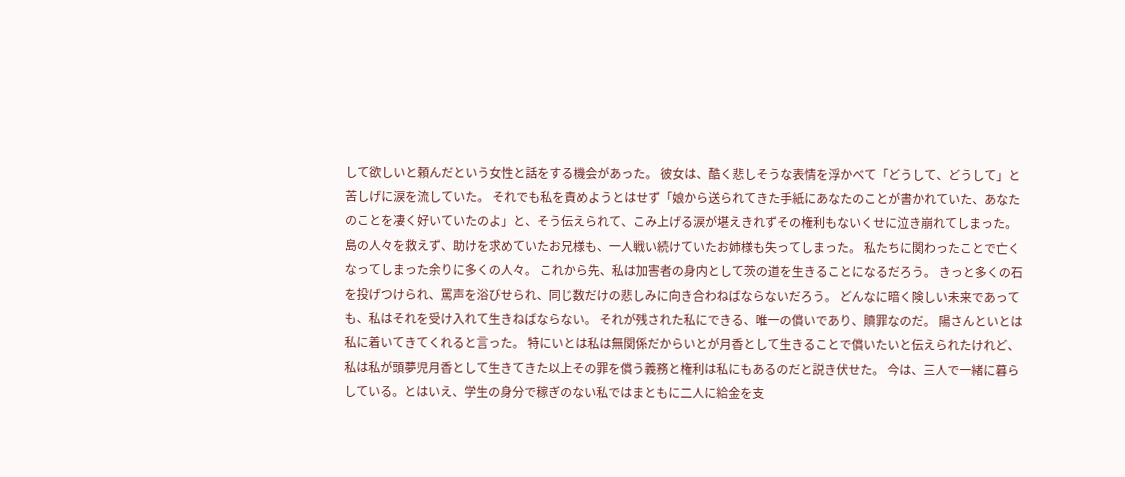して欲しいと頼んだという女性と話をする機会があった。 彼女は、酷く悲しそうな表情を浮かべて「どうして、どうして」と苦しげに涙を流していた。 それでも私を責めようとはせず「娘から送られてきた手紙にあなたのことが書かれていた、あなたのことを凄く好いていたのよ」と、そう伝えられて、こみ上げる涙が堪えきれずその権利もないくせに泣き崩れてしまった。 島の人々を救えず、助けを求めていたお兄様も、一人戦い続けていたお姉様も失ってしまった。 私たちに関わったことで亡くなってしまった余りに多くの人々。 これから先、私は加害者の身内として茨の道を生きることになるだろう。 きっと多くの石を投げつけられ、罵声を浴びせられ、同じ数だけの悲しみに向き合わねばならないだろう。 どんなに暗く険しい未来であっても、私はそれを受け入れて生きねばならない。 それが残された私にできる、唯一の償いであり、贖罪なのだ。 陽さんといとは私に着いてきてくれると言った。 特にいとは私は無関係だからいとが月香として生きることで償いたいと伝えられたけれど、私は私が頭夢児月香として生きてきた以上その罪を償う義務と権利は私にもあるのだと説き伏せた。 今は、三人で一緒に暮らしている。とはいえ、学生の身分で稼ぎのない私ではまともに二人に給金を支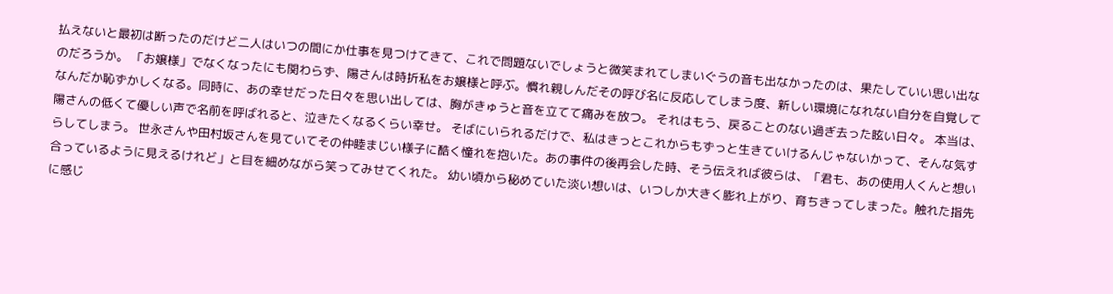払えないと最初は断ったのだけど二人はいつの間にか仕事を見つけてきて、これで問題ないでしょうと微笑まれてしまいぐうの音も出なかったのは、果たしていい思い出なのだろうか。 「お嬢様」でなくなったにも関わらず、陽さんは時折私をお嬢様と呼ぶ。慣れ親しんだその呼び名に反応してしまう度、新しい環境になれない自分を自覚してなんだか恥ずかしくなる。同時に、あの幸せだった日々を思い出しては、胸がきゅうと音を立てて痛みを放つ。 それはもう、戻ることのない過ぎ去った眩い日々。 本当は、陽さんの低くて優しい声で名前を呼ばれると、泣きたくなるくらい幸せ。 そばにいられるだけで、私はきっとこれからもずっと生きていけるんじゃないかって、そんな気すらしてしまう。 世永さんや田村坂さんを見ていてその仲睦まじい様子に酷く憧れを抱いた。あの事件の後再会した時、そう伝えれば彼らは、「君も、あの使用人くんと想い合っているように見えるけれど」と目を細めながら笑ってみせてくれた。 幼い頃から秘めていた淡い想いは、いつしか大きく膨れ上がり、育ちきってしまった。触れた指先に感じ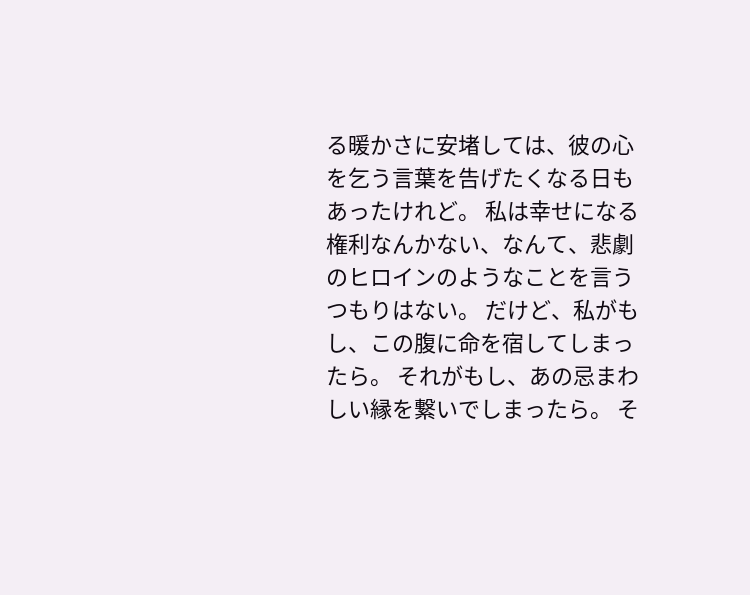る暖かさに安堵しては、彼の心を乞う言葉を告げたくなる日もあったけれど。 私は幸せになる権利なんかない、なんて、悲劇のヒロインのようなことを言うつもりはない。 だけど、私がもし、この腹に命を宿してしまったら。 それがもし、あの忌まわしい縁を繋いでしまったら。 そ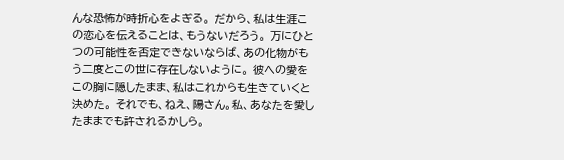んな恐怖が時折心をよぎる。 だから、私は生涯この恋心を伝えることは、もうないだろう。 万にひとつの可能性を否定できないならば、あの化物がもう二度とこの世に存在しないように。 彼への愛をこの胸に隠したまま、私はこれからも生きていくと決めた。 それでも、ねえ、陽さん。私、あなたを愛したままでも許されるかしら。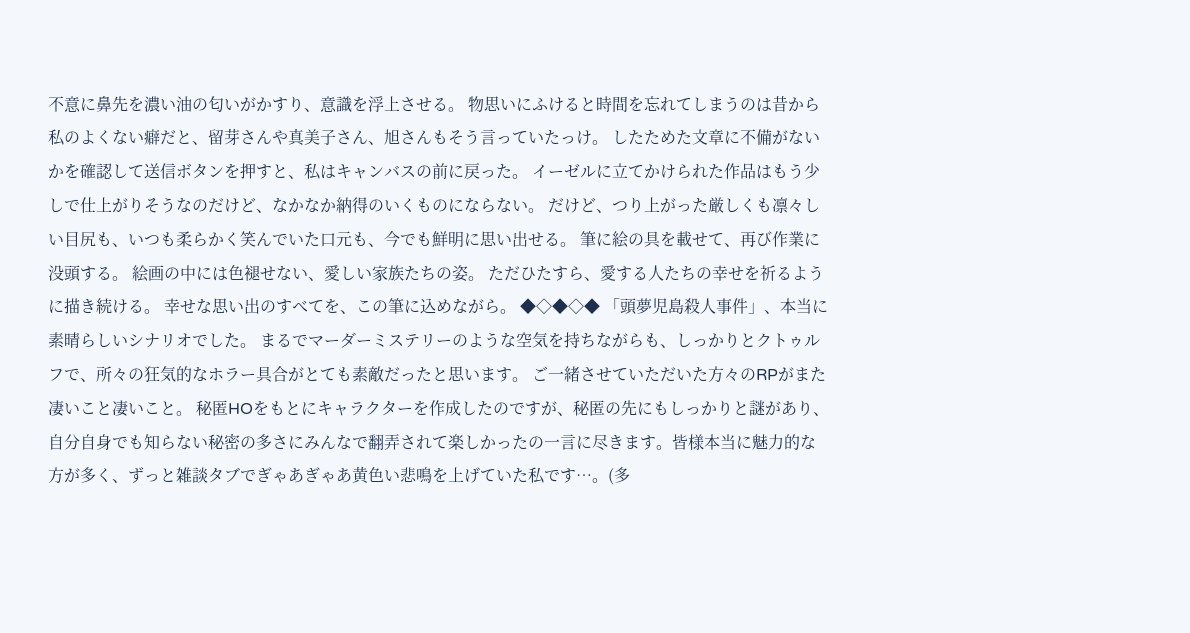不意に鼻先を濃い油の匂いがかすり、意識を浮上させる。 物思いにふけると時間を忘れてしまうのは昔から私のよくない癖だと、留芽さんや真美子さん、旭さんもそう言っていたっけ。 したためた文章に不備がないかを確認して送信ボタンを押すと、私はキャンバスの前に戻った。 イーゼルに立てかけられた作品はもう少しで仕上がりそうなのだけど、なかなか納得のいくものにならない。 だけど、つり上がった厳しくも凛々しい目尻も、いつも柔らかく笑んでいた口元も、今でも鮮明に思い出せる。 筆に絵の具を載せて、再び作業に没頭する。 絵画の中には色褪せない、愛しい家族たちの姿。 ただひたすら、愛する人たちの幸せを祈るように描き続ける。 幸せな思い出のすべてを、この筆に込めながら。 ◆◇◆◇◆ 「頭夢児島殺人事件」、本当に素晴らしいシナリオでした。 まるでマーダーミステリーのような空気を持ちながらも、しっかりとクトゥルフで、所々の狂気的なホラー具合がとても素敵だったと思います。 ご一緒させていただいた方々のRPがまた凄いこと凄いこと。 秘匿HOをもとにキャラクターを作成したのですが、秘匿の先にもしっかりと謎があり、自分自身でも知らない秘密の多さにみんなで翻弄されて楽しかったの一言に尽きます。皆様本当に魅力的な方が多く、ずっと雑談タブでぎゃあぎゃあ黄色い悲鳴を上げていた私です…。(多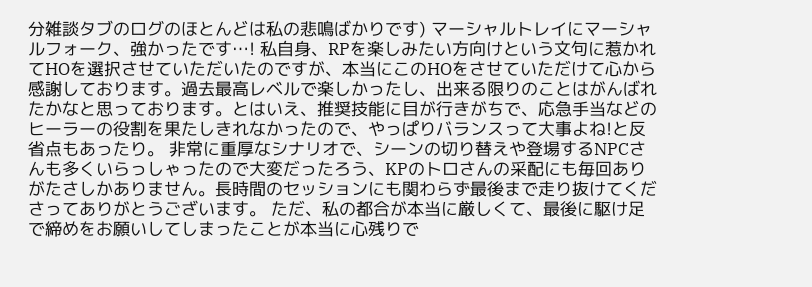分雑談タブのログのほとんどは私の悲鳴ばかりです) マーシャルトレイにマーシャルフォーク、強かったです…! 私自身、RPを楽しみたい方向けという文句に惹かれてHOを選択させていただいたのですが、本当にこのHOをさせていただけて心から感謝しております。過去最高レベルで楽しかったし、出来る限りのことはがんばれたかなと思っております。とはいえ、推奨技能に目が行きがちで、応急手当などのヒーラーの役割を果たしきれなかったので、やっぱりバランスって大事よね!と反省点もあったり。 非常に重厚なシナリオで、シーンの切り替えや登場するNPCさんも多くいらっしゃったので大変だったろう、KPのトロさんの采配にも毎回ありがたさしかありません。長時間のセッションにも関わらず最後まで走り抜けてくださってありがとうございます。 ただ、私の都合が本当に厳しくて、最後に駆け足で締めをお願いしてしまったことが本当に心残りで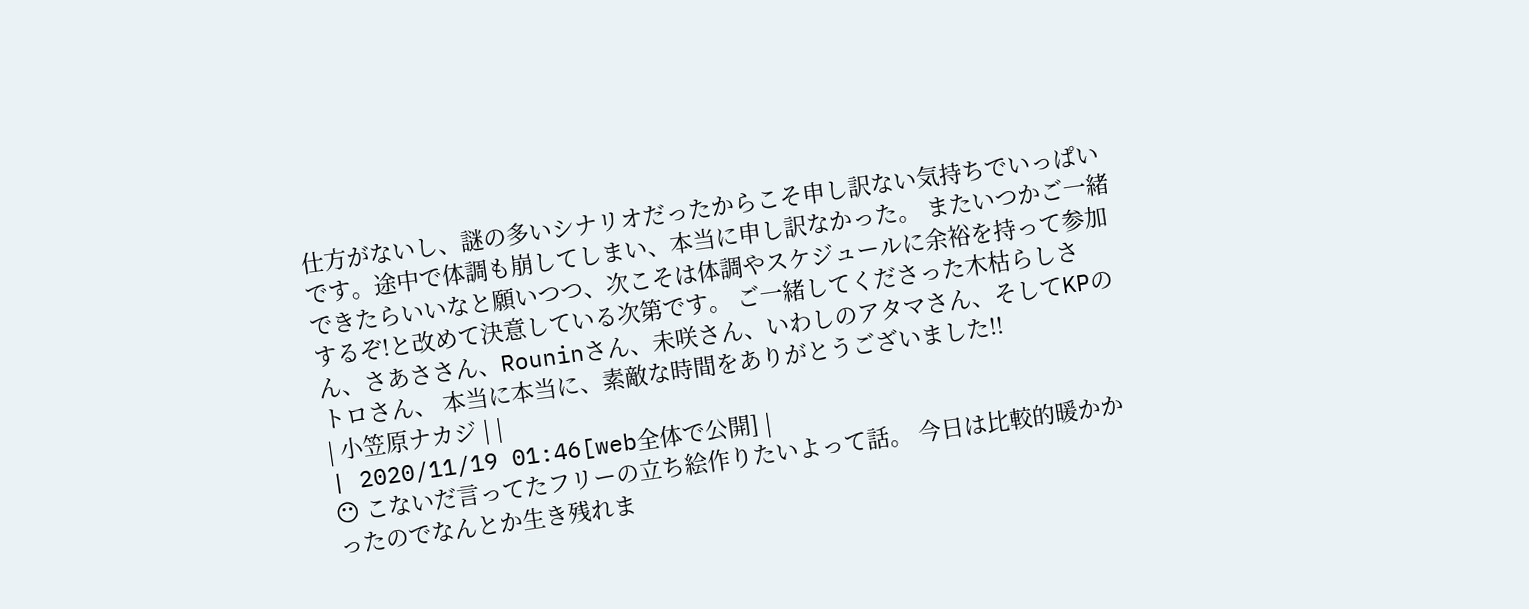仕方がないし、謎の多いシナリオだったからこそ申し訳ない気持ちでいっぱいです。途中で体調も崩してしまい、本当に申し訳なかった。 またいつかご一緒できたらいいなと願いつつ、次こそは体調やスケジュールに余裕を持って参加するぞ!と改めて決意している次第です。 ご一緒してくださった木枯らしさん、さあささん、Rouninさん、未咲さん、いわしのアタマさん、そしてKPのトロさん、 本当に本当に、素敵な時間をありがとうございました!!
| 小笠原ナカジ | |
| 2020/11/19 01:46[web全体で公開] |
😶 こないだ言ってたフリーの立ち絵作りたいよって話。 今日は比較的暖かかったのでなんとか生き残れま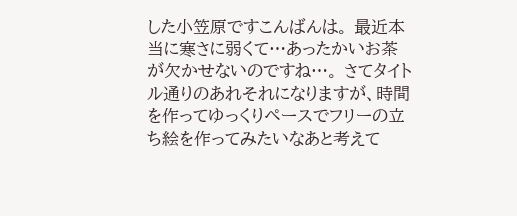した小笠原ですこんばんは。 最近本当に寒さに弱くて…あったかいお茶が欠かせないのですね…。 さてタイトル通りのあれそれになりますが、時間を作ってゆっくりペースでフリーの立ち絵を作ってみたいなあと考えて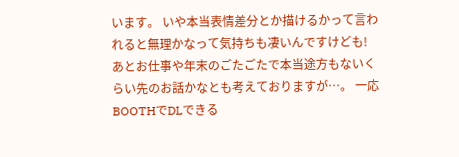います。 いや本当表情差分とか描けるかって言われると無理かなって気持ちも凄いんですけども! あとお仕事や年末のごたごたで本当途方もないくらい先のお話かなとも考えておりますが…。 一応BOOTHでDLできる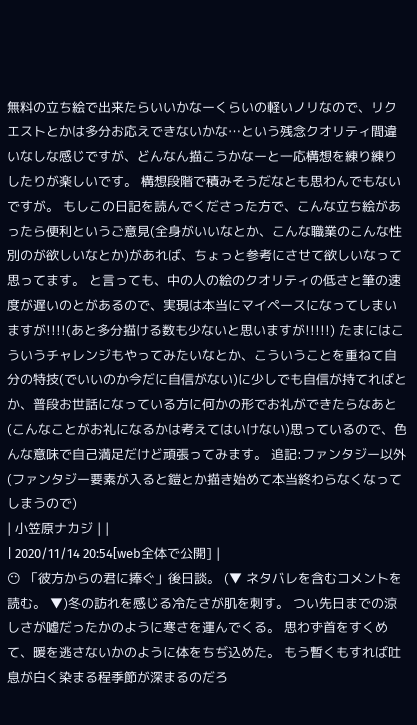無料の立ち絵で出来たらいいかなーくらいの軽いノリなので、リクエストとかは多分お応えできないかな…という残念クオリティ間違いなしな感じですが、どんなん描こうかなーと一応構想を練り練りしたりが楽しいです。 構想段階で積みそうだなとも思わんでもないですが。 もしこの日記を読んでくださった方で、こんな立ち絵があったら便利というご意見(全身がいいなとか、こんな職業のこんな性別のが欲しいなとか)があれば、ちょっと参考にさせて欲しいなって思ってます。 と言っても、中の人の絵のクオリティの低さと筆の速度が遅いのとがあるので、実現は本当にマイペースになってしまいますが!!!!(あと多分描ける数も少ないと思いますが!!!!!) たまにはこういうチャレンジもやってみたいなとか、こういうことを重ねて自分の特技(でいいのか今だに自信がない)に少しでも自信が持てればとか、普段お世話になっている方に何かの形でお礼ができたらなあと(こんなことがお礼になるかは考えてはいけない)思っているので、色んな意味で自己満足だけど頑張ってみます。 追記:ファンタジー以外(ファンタジー要素が入ると鎧とか描き始めて本当終わらなくなってしまうので)
| 小笠原ナカジ | |
| 2020/11/14 20:54[web全体で公開] |
😶 「彼方からの君に捧ぐ」後日談。 (▼ ネタバレを含むコメントを読む。 ▼)冬の訪れを感じる冷たさが肌を刺す。 つい先日までの涼しさが嘘だったかのように寒さを運んでくる。 思わず首をすくめて、暖を逃さないかのように体をちぢ込めた。 もう暫くもすれば吐息が白く染まる程季節が深まるのだろ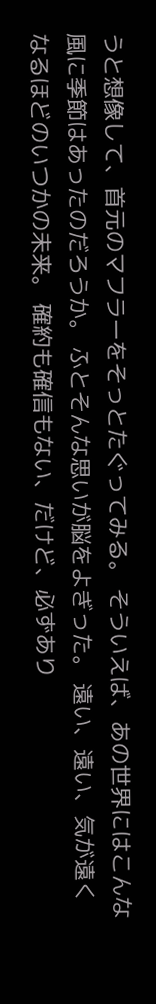うと想像して、首元のマフラーをそっとたぐってみる。 そういえば、あの世界にはこんな風に季節はあったのだろうか。 ふとそんな思いが脳をよぎった。 遠い、遠い、気が遠くなるほどのいつかの未来。 確約も確信もない、だけど、必ずあり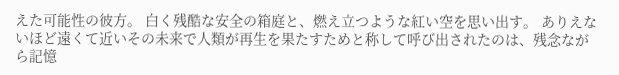えた可能性の彼方。 白く残酷な安全の箱庭と、燃え立つような紅い空を思い出す。 ありえないほど遠くて近いその未来で人類が再生を果たすためと称して呼び出されたのは、残念ながら記憶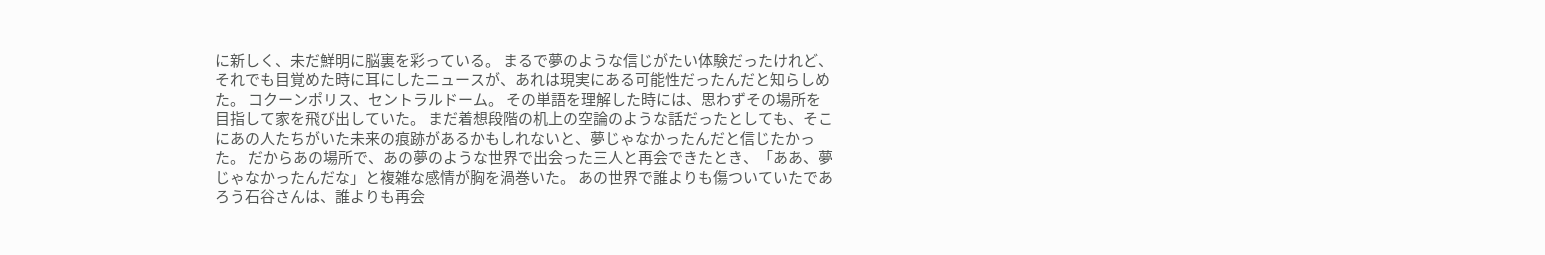に新しく、未だ鮮明に脳裏を彩っている。 まるで夢のような信じがたい体験だったけれど、それでも目覚めた時に耳にしたニュースが、あれは現実にある可能性だったんだと知らしめた。 コクーンポリス、セントラルドーム。 その単語を理解した時には、思わずその場所を目指して家を飛び出していた。 まだ着想段階の机上の空論のような話だったとしても、そこにあの人たちがいた未来の痕跡があるかもしれないと、夢じゃなかったんだと信じたかった。 だからあの場所で、あの夢のような世界で出会った三人と再会できたとき、「ああ、夢じゃなかったんだな」と複雑な感情が胸を渦巻いた。 あの世界で誰よりも傷ついていたであろう石谷さんは、誰よりも再会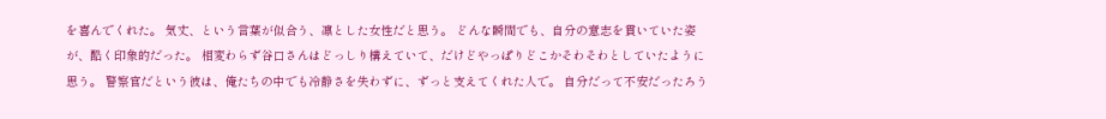を喜んでくれた。 気丈、という言葉が似合う、凛とした女性だと思う。 どんな瞬間でも、自分の意志を貫いていた姿が、酷く印象的だった。 相変わらず谷口さんはどっしり構えていて、だけどやっぱりどこかそわそわとしていたように思う。 警察官だという彼は、俺たちの中でも冷静さを失わずに、ずっと支えてくれた人で。 自分だって不安だったろう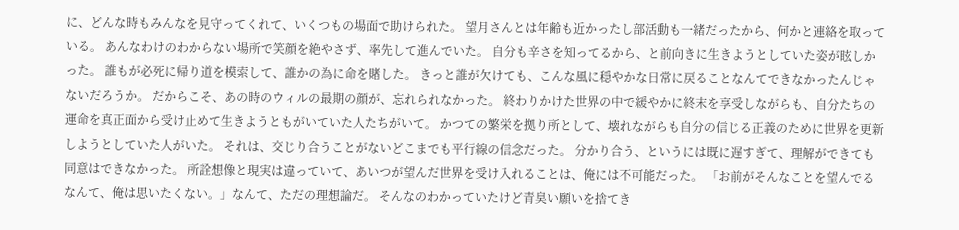に、どんな時もみんなを見守ってくれて、いくつもの場面で助けられた。 望月さんとは年齢も近かったし部活動も一緒だったから、何かと連絡を取っている。 あんなわけのわからない場所で笑顔を絶やさず、率先して進んでいた。 自分も辛さを知ってるから、と前向きに生きようとしていた姿が眩しかった。 誰もが必死に帰り道を模索して、誰かの為に命を賭した。 きっと誰が欠けても、こんな風に穏やかな日常に戻ることなんてできなかったんじゃないだろうか。 だからこそ、あの時のウィルの最期の顔が、忘れられなかった。 終わりかけた世界の中で緩やかに終末を享受しながらも、自分たちの運命を真正面から受け止めて生きようともがいていた人たちがいて。 かつての繁栄を拠り所として、壊れながらも自分の信じる正義のために世界を更新しようとしていた人がいた。 それは、交じり合うことがないどこまでも平行線の信念だった。 分かり合う、というには既に遅すぎて、理解ができても同意はできなかった。 所詮想像と現実は違っていて、あいつが望んだ世界を受け入れることは、俺には不可能だった。 「お前がそんなことを望んでるなんて、俺は思いたくない。」なんて、ただの理想論だ。 そんなのわかっていたけど青臭い願いを捨てき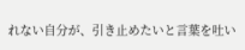れない自分が、引き止めたいと言葉を吐い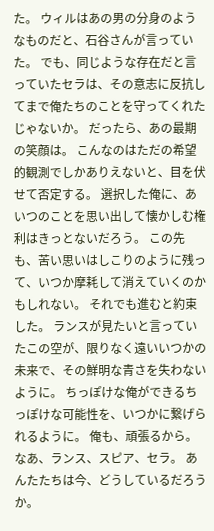た。 ウィルはあの男の分身のようなものだと、石谷さんが言っていた。 でも、同じような存在だと言っていたセラは、その意志に反抗してまで俺たちのことを守ってくれたじゃないか。 だったら、あの最期の笑顔は。 こんなのはただの希望的観測でしかありえないと、目を伏せて否定する。 選択した俺に、あいつのことを思い出して懐かしむ権利はきっとないだろう。 この先も、苦い思いはしこりのように残って、いつか摩耗して消えていくのかもしれない。 それでも進むと約束した。 ランスが見たいと言っていたこの空が、限りなく遠いいつかの未来で、その鮮明な青さを失わないように。 ちっぽけな俺ができるちっぽけな可能性を、いつかに繋げられるように。 俺も、頑張るから。 なあ、ランス、スピア、セラ。 あんたたちは今、どうしているだろうか。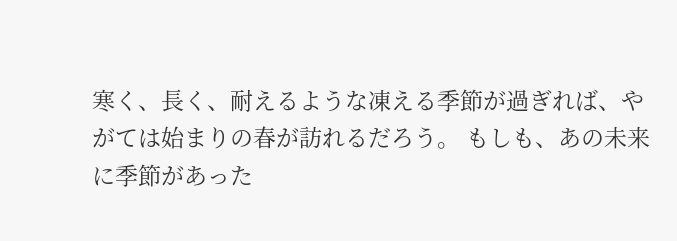寒く、長く、耐えるような凍える季節が過ぎれば、やがては始まりの春が訪れるだろう。 もしも、あの未来に季節があった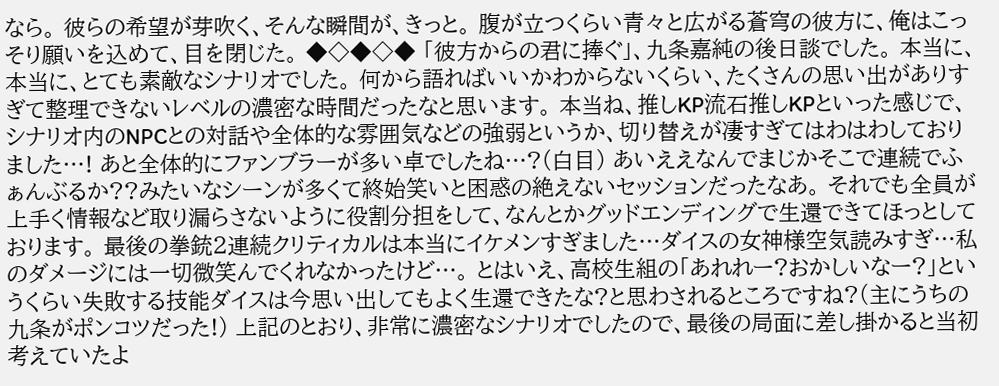なら。 彼らの希望が芽吹く、そんな瞬間が、きっと。 腹が立つくらい青々と広がる蒼穹の彼方に、俺はこっそり願いを込めて、目を閉じた。 ◆◇◆◇◆ 「彼方からの君に捧ぐ」、九条嘉純の後日談でした。 本当に、本当に、とても素敵なシナリオでした。 何から語ればいいかわからないくらい、たくさんの思い出がありすぎて整理できないレベルの濃密な時間だったなと思います。 本当ね、推しKP流石推しKPといった感じで、シナリオ内のNPCとの対話や全体的な雰囲気などの強弱というか、切り替えが凄すぎてはわはわしておりました…! あと全体的にファンブラーが多い卓でしたね…?(白目) あいええなんでまじかそこで連続でふぁんぶるか??みたいなシーンが多くて終始笑いと困惑の絶えないセッションだったなあ。 それでも全員が上手く情報など取り漏らさないように役割分担をして、なんとかグッドエンディングで生還できてほっとしております。 最後の拳銃2連続クリティカルは本当にイケメンすぎました…ダイスの女神様空気読みすぎ…私のダメージには一切微笑んでくれなかったけど…。 とはいえ、高校生組の「あれれー?おかしいなー?」というくらい失敗する技能ダイスは今思い出してもよく生還できたな?と思わされるところですね?(主にうちの九条がポンコツだった!) 上記のとおり、非常に濃密なシナリオでしたので、最後の局面に差し掛かると当初考えていたよ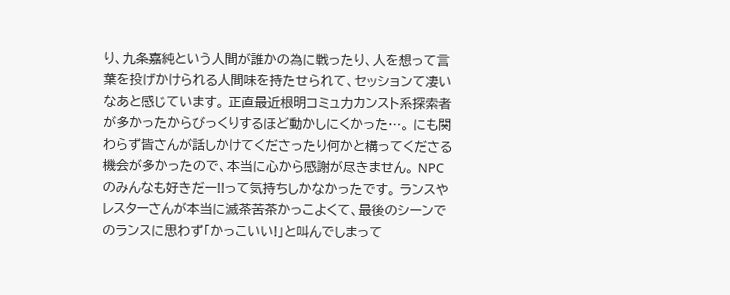り、九条嘉純という人間が誰かの為に戦ったり、人を想って言葉を投げかけられる人間味を持たせられて、セッションて凄いなあと感じています。 正直最近根明コミュ力カンスト系探索者が多かったからびっくりするほど動かしにくかった…。 にも関わらず皆さんが話しかけてくださったり何かと構ってくださる機会が多かったので、本当に心から感謝が尽きません。 NPCのみんなも好きだー!!って気持ちしかなかったです。 ランスやレスターさんが本当に滅茶苦茶かっこよくて、最後のシーンでのランスに思わず「かっこいい!」と叫んでしまって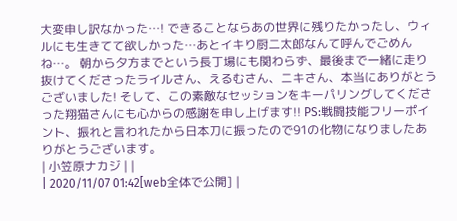大変申し訳なかった…! できることならあの世界に残りたかったし、ウィルにも生きてて欲しかった…あとイキり厨二太郎なんて呼んでごめんね…。 朝から夕方までという長丁場にも関わらず、最後まで一緒に走り抜けてくださったライルさん、えるむさん、ニキさん、本当にありがとうございました! そして、この素敵なセッションをキーパリングしてくださった翔猫さんにも心からの感謝を申し上げます!! PS:戦闘技能フリーポイント、振れと言われたから日本刀に振ったので91の化物になりましたありがとうございます。
| 小笠原ナカジ | |
| 2020/11/07 01:42[web全体で公開] |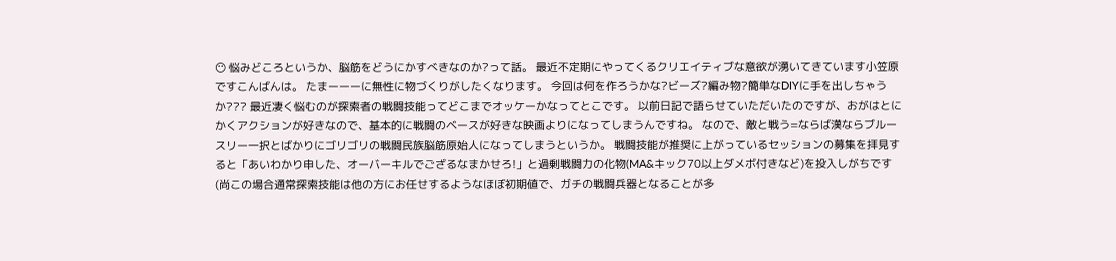😶 悩みどころというか、脳筋をどうにかすべきなのか?って話。 最近不定期にやってくるクリエイティブな意欲が湧いてきています小笠原ですこんばんは。 たまーーーに無性に物づくりがしたくなります。 今回は何を作ろうかな?ビーズ?編み物?簡単なDIYに手を出しちゃうか??? 最近凄く悩むのが探索者の戦闘技能ってどこまでオッケーかなってとこです。 以前日記で語らせていただいたのですが、おがはとにかくアクションが好きなので、基本的に戦闘のベースが好きな映画よりになってしまうんですね。 なので、敵と戦う=ならば漢ならブルースリー一択とばかりにゴリゴリの戦闘民族脳筋原始人になってしまうというか。 戦闘技能が推奨に上がっているセッションの募集を拝見すると「あいわかり申した、オーバーキルでござるなまかせろ!」と過剰戦闘力の化物(MA&キック70以上ダメボ付きなど)を投入しがちです(尚この場合通常探索技能は他の方にお任せするようなほぼ初期値で、ガチの戦闘兵器となることが多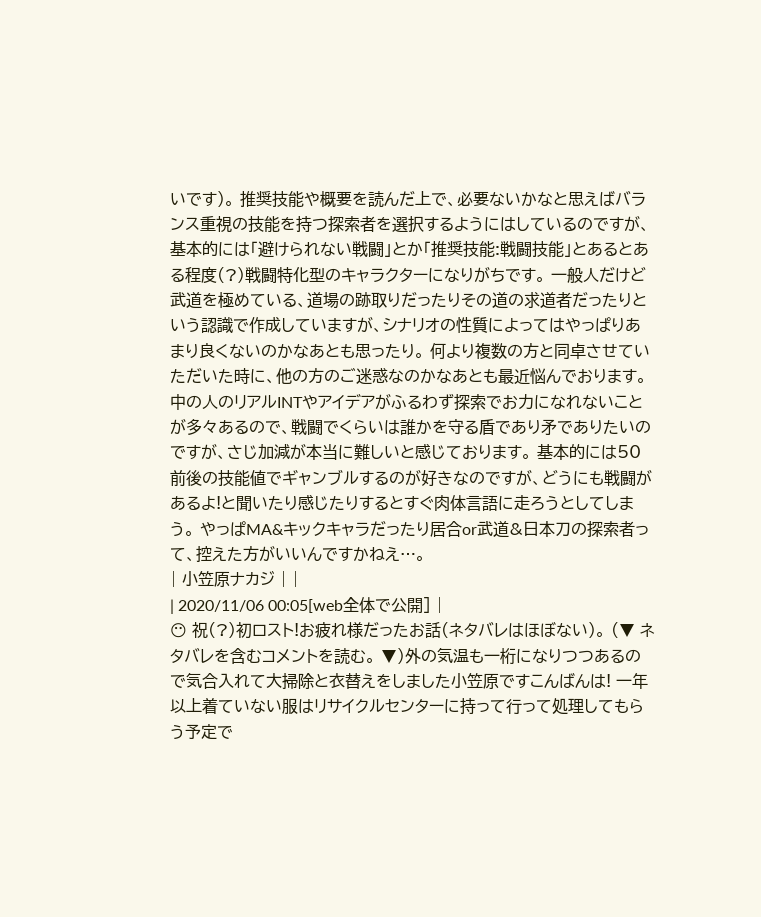いです)。 推奨技能や概要を読んだ上で、必要ないかなと思えばバランス重視の技能を持つ探索者を選択するようにはしているのですが、基本的には「避けられない戦闘」とか「推奨技能:戦闘技能」とあるとある程度(?)戦闘特化型のキャラクターになりがちです。 一般人だけど武道を極めている、道場の跡取りだったりその道の求道者だったりという認識で作成していますが、シナリオの性質によってはやっぱりあまり良くないのかなあとも思ったり。 何より複数の方と同卓させていただいた時に、他の方のご迷惑なのかなあとも最近悩んでおります。 中の人のリアルINTやアイデアがふるわず探索でお力になれないことが多々あるので、戦闘でくらいは誰かを守る盾であり矛でありたいのですが、さじ加減が本当に難しいと感じております。 基本的には50前後の技能値でギャンブルするのが好きなのですが、どうにも戦闘があるよ!と聞いたり感じたりするとすぐ肉体言語に走ろうとしてしまう。 やっぱMA&キックキャラだったり居合or武道&日本刀の探索者って、控えた方がいいんですかねえ…。
| 小笠原ナカジ | |
| 2020/11/06 00:05[web全体で公開] |
😶 祝(?)初ロスト!お疲れ様だったお話(ネタバレはほぼない)。 (▼ ネタバレを含むコメントを読む。 ▼)外の気温も一桁になりつつあるので気合入れて大掃除と衣替えをしました小笠原ですこんばんは! 一年以上着ていない服はリサイクルセンターに持って行って処理してもらう予定で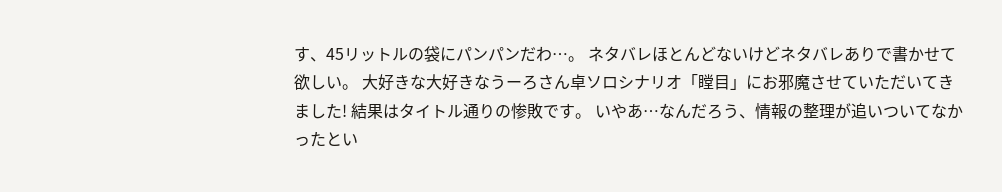す、45リットルの袋にパンパンだわ…。 ネタバレほとんどないけどネタバレありで書かせて欲しい。 大好きな大好きなうーろさん卓ソロシナリオ「瞠目」にお邪魔させていただいてきました! 結果はタイトル通りの惨敗です。 いやあ…なんだろう、情報の整理が追いついてなかったとい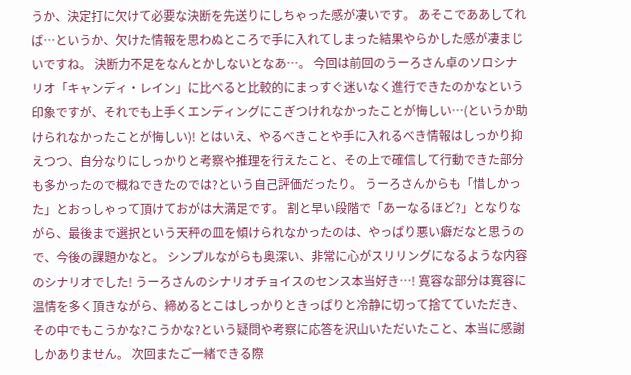うか、決定打に欠けて必要な決断を先送りにしちゃった感が凄いです。 あそこでああしてれば…というか、欠けた情報を思わぬところで手に入れてしまった結果やらかした感が凄まじいですね。 決断力不足をなんとかしないとなあ…。 今回は前回のうーろさん卓のソロシナリオ「キャンディ・レイン」に比べると比較的にまっすぐ迷いなく進行できたのかなという印象ですが、それでも上手くエンディングにこぎつけれなかったことが悔しい…(というか助けられなかったことが悔しい)! とはいえ、やるべきことや手に入れるべき情報はしっかり抑えつつ、自分なりにしっかりと考察や推理を行えたこと、その上で確信して行動できた部分も多かったので概ねできたのでは?という自己評価だったり。 うーろさんからも「惜しかった」とおっしゃって頂けておがは大満足です。 割と早い段階で「あーなるほど?」となりながら、最後まで選択という天秤の皿を傾けられなかったのは、やっぱり悪い癖だなと思うので、今後の課題かなと。 シンプルながらも奥深い、非常に心がスリリングになるような内容のシナリオでした! うーろさんのシナリオチョイスのセンス本当好き…! 寛容な部分は寛容に温情を多く頂きながら、締めるとこはしっかりときっぱりと冷静に切って捨てていただき、その中でもこうかな?こうかな?という疑問や考察に応答を沢山いただいたこと、本当に感謝しかありません。 次回またご一緒できる際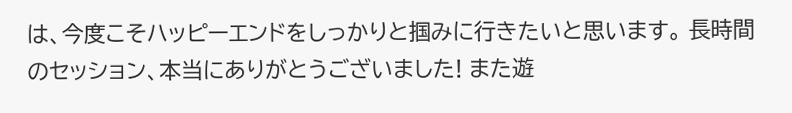は、今度こそハッピーエンドをしっかりと掴みに行きたいと思います。 長時間のセッション、本当にありがとうございました! また遊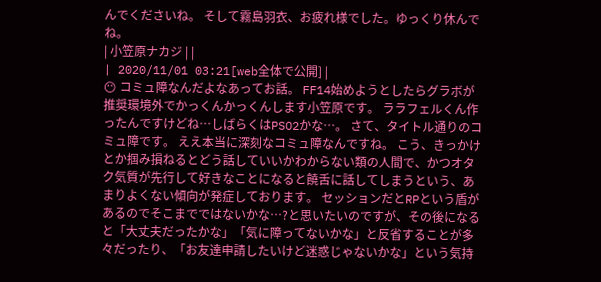んでくださいね。 そして霧島羽衣、お疲れ様でした。ゆっくり休んでね。
| 小笠原ナカジ | |
| 2020/11/01 03:21[web全体で公開] |
😶 コミュ障なんだよなあってお話。 FF14始めようとしたらグラボが推奨環境外でかっくんかっくんします小笠原です。 ララフェルくん作ったんですけどね…しばらくはPSO2かな…。 さて、タイトル通りのコミュ障です。 ええ本当に深刻なコミュ障なんですね。 こう、きっかけとか掴み損ねるとどう話していいかわからない類の人間で、かつオタク気質が先行して好きなことになると饒舌に話してしまうという、あまりよくない傾向が発症しております。 セッションだとRPという盾があるのでそこまでではないかな…?と思いたいのですが、その後になると「大丈夫だったかな」「気に障ってないかな」と反省することが多々だったり、「お友達申請したいけど迷惑じゃないかな」という気持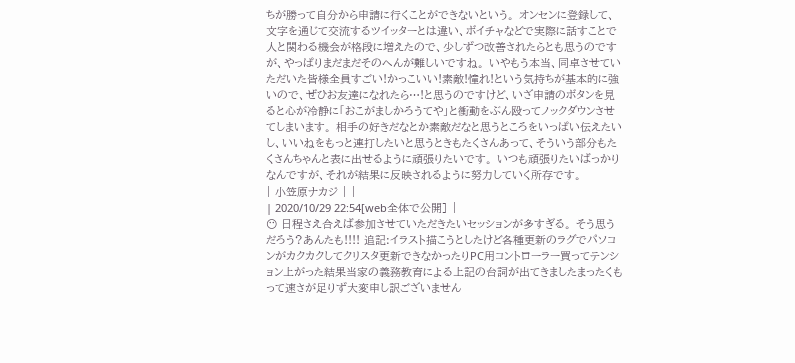ちが勝って自分から申請に行くことができないという。 オンセンに登録して、文字を通じて交流するツイッターとは違い、ボイチャなどで実際に話すことで人と関わる機会が格段に増えたので、少しずつ改善されたらとも思うのですが、やっぱりまだまだそのへんが難しいですね。 いやもう本当、同卓させていただいた皆様全員すごい!かっこいい!素敵!憧れ!という気持ちが基本的に強いので、ぜひお友達になれたら…!と思うのですけど、いざ申請のボタンを見ると心が冷静に「おこがましかろうてや」と衝動をぶん殴ってノックダウンさせてしまいます。 相手の好きだなとか素敵だなと思うところをいっぱい伝えたいし、いいねをもっと連打したいと思うときもたくさんあって、そういう部分もたくさんちゃんと表に出せるように頑張りたいです。 いつも頑張りたいばっかりなんですが、それが結果に反映されるように努力していく所存です。
| 小笠原ナカジ | |
| 2020/10/29 22:54[web全体で公開] |
😶 日程さえ合えば参加させていただきたいセッションが多すぎる。 そう思うだろう?あんたも!!!! 追記:イラスト描こうとしたけど各種更新のラグでパソコンがカクカクしてクリスタ更新できなかったりPC用コントローラー買ってテンション上がった結果当家の義務教育による上記の台詞が出てきましたまったくもって速さが足りず大変申し訳ございません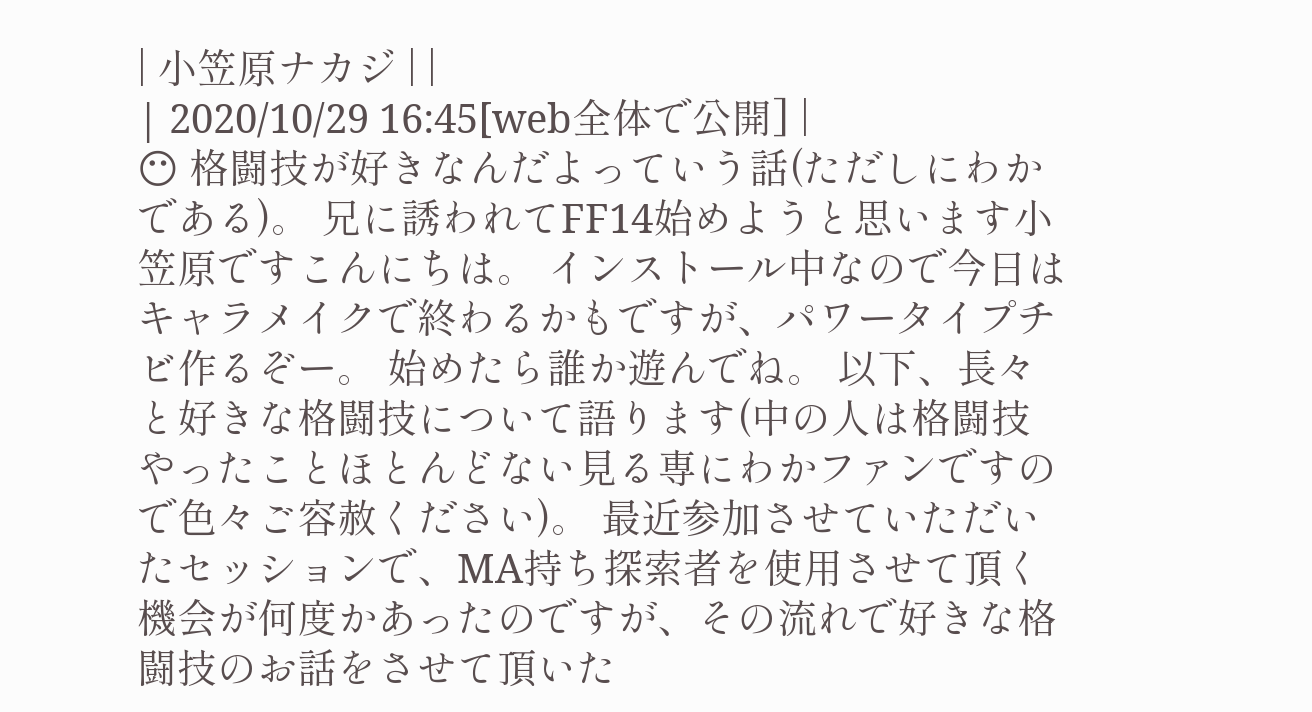| 小笠原ナカジ | |
| 2020/10/29 16:45[web全体で公開] |
😶 格闘技が好きなんだよっていう話(ただしにわかである)。 兄に誘われてFF14始めようと思います小笠原ですこんにちは。 インストール中なので今日はキャラメイクで終わるかもですが、パワータイプチビ作るぞー。 始めたら誰か遊んでね。 以下、長々と好きな格闘技について語ります(中の人は格闘技やったことほとんどない見る専にわかファンですので色々ご容赦ください)。 最近参加させていただいたセッションで、MA持ち探索者を使用させて頂く機会が何度かあったのですが、その流れで好きな格闘技のお話をさせて頂いた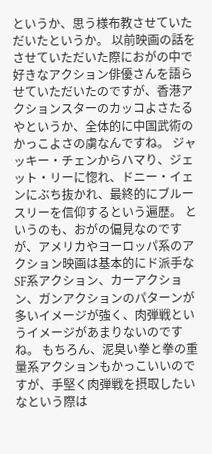というか、思う様布教させていただいたというか。 以前映画の話をさせていただいた際におがの中で好きなアクション俳優さんを語らせていただいたのですが、香港アクションスターのカッコよさたるやというか、全体的に中国武術のかっこよさの虜なんですね。 ジャッキー・チェンからハマり、ジェット・リーに惚れ、ドニー・イェンにぶち抜かれ、最終的にブルースリーを信仰するという遍歴。 というのも、おがの偏見なのですが、アメリカやヨーロッパ系のアクション映画は基本的にド派手なSF系アクション、カーアクション、ガンアクションのパターンが多いイメージが強く、肉弾戦というイメージがあまりないのですね。 もちろん、泥臭い拳と拳の重量系アクションもかっこいいのですが、手堅く肉弾戦を摂取したいなという際は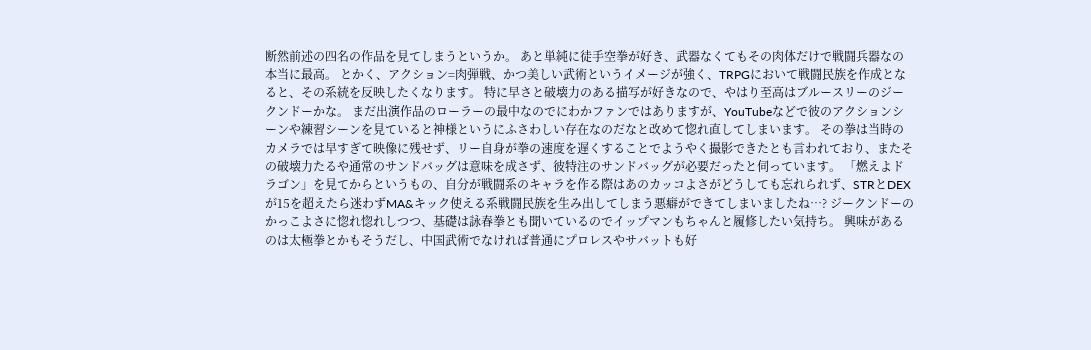断然前述の四名の作品を見てしまうというか。 あと単純に徒手空拳が好き、武器なくてもその肉体だけで戦闘兵器なの本当に最高。 とかく、アクション=肉弾戦、かつ美しい武術というイメージが強く、TRPGにおいて戦闘民族を作成となると、その系統を反映したくなります。 特に早さと破壊力のある描写が好きなので、やはり至高はブルースリーのジークンドーかな。 まだ出演作品のローラーの最中なのでにわかファンではありますが、YouTubeなどで彼のアクションシーンや練習シーンを見ていると神様というにふさわしい存在なのだなと改めて惚れ直してしまいます。 その拳は当時のカメラでは早すぎて映像に残せず、リー自身が拳の速度を遅くすることでようやく撮影できたとも言われており、またその破壊力たるや通常のサンドバッグは意味を成さず、彼特注のサンドバッグが必要だったと伺っています。 「燃えよドラゴン」を見てからというもの、自分が戦闘系のキャラを作る際はあのカッコよさがどうしても忘れられず、STRとDEXが15を超えたら迷わずMA&キック使える系戦闘民族を生み出してしまう悪癖ができてしまいましたね…? ジークンドーのかっこよさに惚れ惚れしつつ、基礎は詠春拳とも聞いているのでイップマンもちゃんと履修したい気持ち。 興味があるのは太極拳とかもそうだし、中国武術でなければ普通にプロレスやサバットも好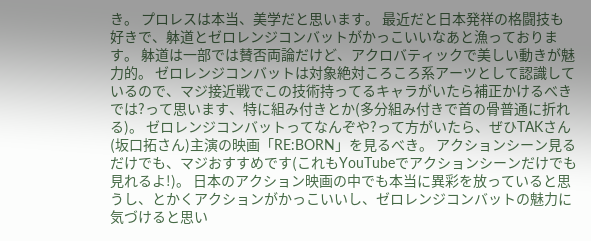き。 プロレスは本当、美学だと思います。 最近だと日本発祥の格闘技も好きで、躰道とゼロレンジコンバットがかっこいいなあと漁っております。 躰道は一部では賛否両論だけど、アクロバティックで美しい動きが魅力的。 ゼロレンジコンバットは対象絶対ころころ系アーツとして認識しているので、マジ接近戦でこの技術持ってるキャラがいたら補正かけるべきでは?って思います、特に組み付きとか(多分組み付きで首の骨普通に折れる)。 ゼロレンジコンバットってなんぞや?って方がいたら、ぜひTAKさん(坂口拓さん)主演の映画「RE:BORN」を見るべき。 アクションシーン見るだけでも、マジおすすめです(これもYouTubeでアクションシーンだけでも見れるよ!)。 日本のアクション映画の中でも本当に異彩を放っていると思うし、とかくアクションがかっこいいし、ゼロレンジコンバットの魅力に気づけると思い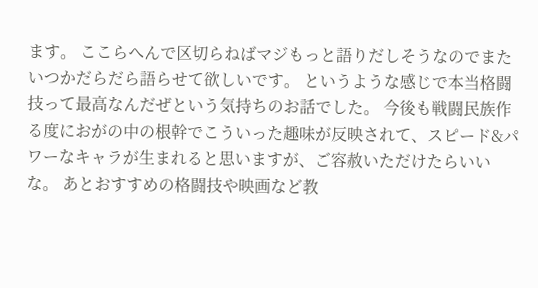ます。 ここらへんで区切らねばマジもっと語りだしそうなのでまたいつかだらだら語らせて欲しいです。 というような感じで本当格闘技って最高なんだぜという気持ちのお話でした。 今後も戦闘民族作る度におがの中の根幹でこういった趣味が反映されて、スピード&パワーなキャラが生まれると思いますが、ご容赦いただけたらいいな。 あとおすすめの格闘技や映画など教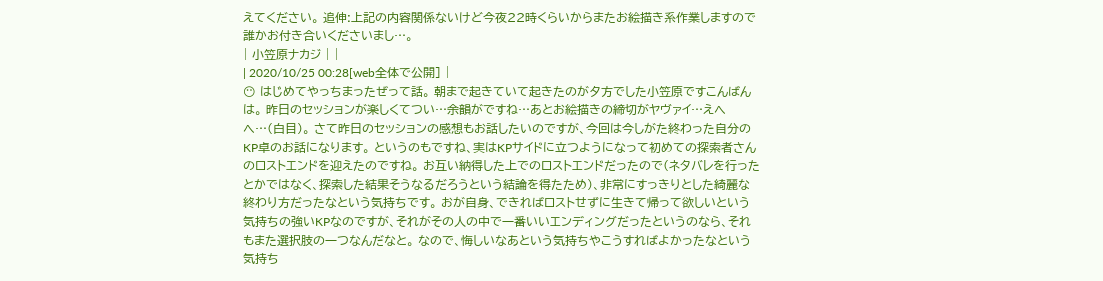えてください。 追伸:上記の内容関係ないけど今夜22時くらいからまたお絵描き系作業しますので誰かお付き合いくださいまし…。
| 小笠原ナカジ | |
| 2020/10/25 00:28[web全体で公開] |
😶 はじめてやっちまったぜって話。 朝まで起きていて起きたのが夕方でした小笠原ですこんばんは。 昨日のセッションが楽しくてつい…余韻がですね…あとお絵描きの締切がヤヴァイ…えへへ…(白目)。 さて昨日のセッションの感想もお話したいのですが、今回は今しがた終わった自分のKP卓のお話になります。 というのもですね、実はKPサイドに立つようになって初めての探索者さんのロストエンドを迎えたのですね。 お互い納得した上でのロストエンドだったので(ネタバレを行ったとかではなく、探索した結果そうなるだろうという結論を得たため)、非常にすっきりとした綺麗な終わり方だったなという気持ちです。 おが自身、できればロストせずに生きて帰って欲しいという気持ちの強いKPなのですが、それがその人の中で一番いいエンディングだったというのなら、それもまた選択肢の一つなんだなと。 なので、悔しいなあという気持ちやこうすればよかったなという気持ち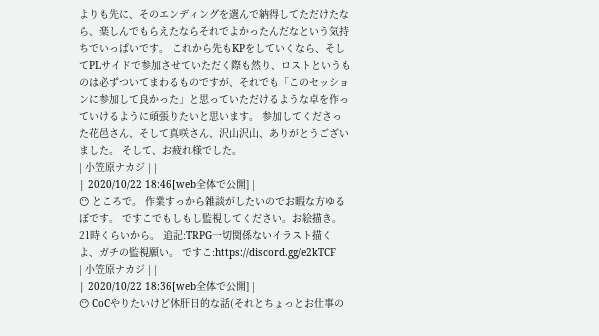よりも先に、そのエンディングを選んで納得してただけたなら、楽しんでもらえたならそれでよかったんだなという気持ちでいっぱいです。 これから先もKPをしていくなら、そしてPLサイドで参加させていただく際も然り、ロストというものは必ずついてまわるものですが、それでも「このセッションに参加して良かった」と思っていただけるような卓を作っていけるように頑張りたいと思います。 参加してくださった花邑さん、そして真咲さん、沢山沢山、ありがとうございました。 そして、お疲れ様でした。
| 小笠原ナカジ | |
| 2020/10/22 18:46[web全体で公開] |
😶 ところで。 作業すっから雑談がしたいのでお暇な方ゆるぼです。 ですこでもしもし監視してください。お絵描き。21時くらいから。 追記:TRPG一切関係ないイラスト描くよ、ガチの監視願い。 ですこ:https://discord.gg/e2kTCF
| 小笠原ナカジ | |
| 2020/10/22 18:36[web全体で公開] |
😶 CoCやりたいけど休肝日的な話(それとちょっとお仕事の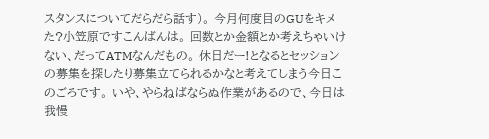スタンスについてだらだら話す)。 今月何度目のGUをキメた?小笠原ですこんばんは。 回数とか金額とか考えちゃいけない、だってATMなんだもの。 休日だー!となるとセッションの募集を探したり募集立てられるかなと考えてしまう今日このごろです。 いや、やらねばならぬ作業があるので、今日は我慢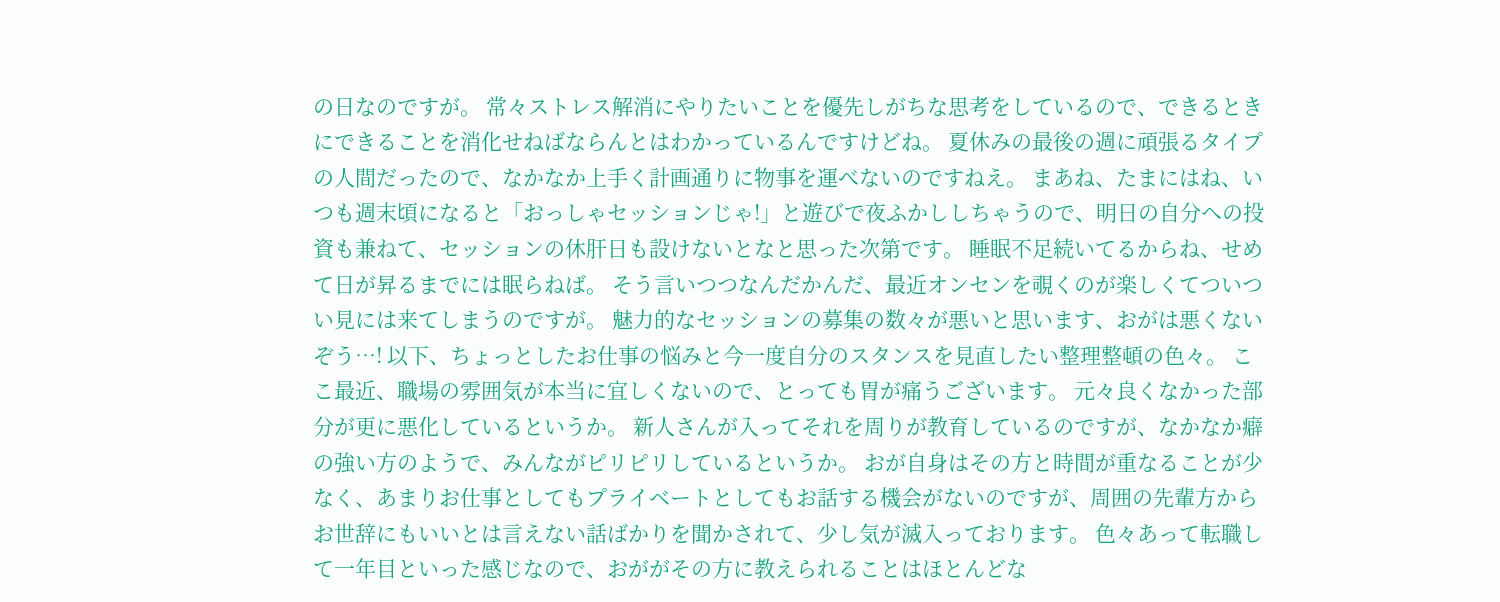の日なのですが。 常々ストレス解消にやりたいことを優先しがちな思考をしているので、できるときにできることを消化せねばならんとはわかっているんですけどね。 夏休みの最後の週に頑張るタイプの人間だったので、なかなか上手く計画通りに物事を運べないのですねえ。 まあね、たまにはね、いつも週末頃になると「おっしゃセッションじゃ!」と遊びで夜ふかししちゃうので、明日の自分への投資も兼ねて、セッションの休肝日も設けないとなと思った次第です。 睡眠不足続いてるからね、せめて日が昇るまでには眠らねば。 そう言いつつなんだかんだ、最近オンセンを覗くのが楽しくてついつい見には来てしまうのですが。 魅力的なセッションの募集の数々が悪いと思います、おがは悪くないぞう…! 以下、ちょっとしたお仕事の悩みと今一度自分のスタンスを見直したい整理整頓の色々。 ここ最近、職場の雰囲気が本当に宜しくないので、とっても胃が痛うございます。 元々良くなかった部分が更に悪化しているというか。 新人さんが入ってそれを周りが教育しているのですが、なかなか癖の強い方のようで、みんながピリピリしているというか。 おが自身はその方と時間が重なることが少なく、あまりお仕事としてもプライベートとしてもお話する機会がないのですが、周囲の先輩方からお世辞にもいいとは言えない話ばかりを聞かされて、少し気が滅入っております。 色々あって転職して一年目といった感じなので、おががその方に教えられることはほとんどな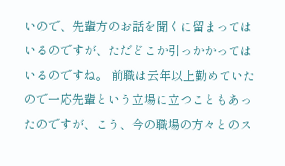いので、先輩方のお話を聞くに留まってはいるのですが、ただどこか引っかかってはいるのですね。 前職は云年以上勤めていたので一応先輩という立場に立つこともあったのですが、こう、今の職場の方々とのス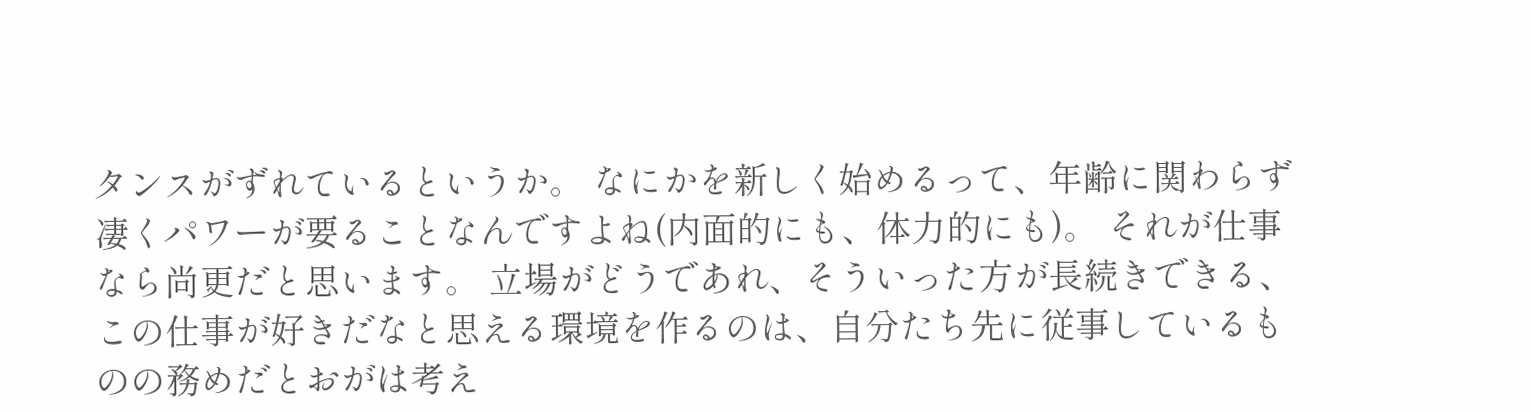タンスがずれているというか。 なにかを新しく始めるって、年齢に関わらず凄くパワーが要ることなんですよね(内面的にも、体力的にも)。 それが仕事なら尚更だと思います。 立場がどうであれ、そういった方が長続きできる、この仕事が好きだなと思える環境を作るのは、自分たち先に従事しているものの務めだとおがは考え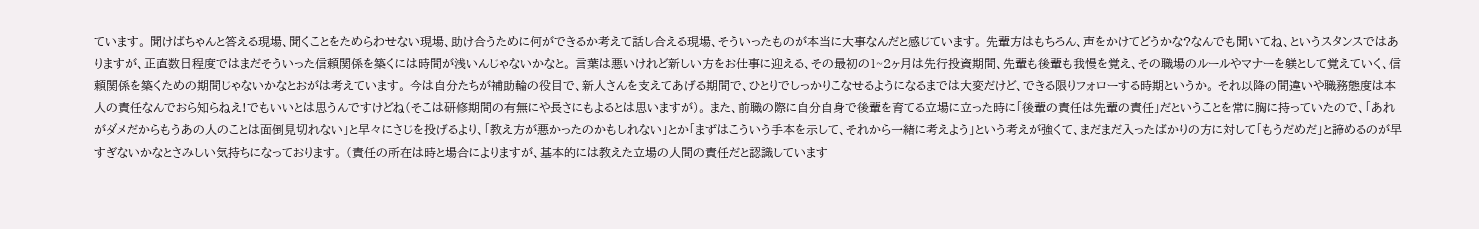ています。 聞けばちゃんと答える現場、聞くことをためらわせない現場、助け合うために何ができるか考えて話し合える現場、そういったものが本当に大事なんだと感じています。 先輩方はもちろん、声をかけてどうかな?なんでも聞いてね、というスタンスではありますが、正直数日程度ではまだそういった信頼関係を築くには時間が浅いんじゃないかなと。 言葉は悪いけれど新しい方をお仕事に迎える、その最初の1~2ヶ月は先行投資期間、先輩も後輩も我慢を覚え、その職場のルールやマナーを躾として覚えていく、信頼関係を築くための期間じゃないかなとおがは考えています。 今は自分たちが補助輪の役目で、新人さんを支えてあげる期間で、ひとりでしっかりこなせるようになるまでは大変だけど、できる限りフォローする時期というか。 それ以降の間違いや職務態度は本人の責任なんでおら知らねえ!でもいいとは思うんですけどね(そこは研修期間の有無にや長さにもよるとは思いますが)。 また、前職の際に自分自身で後輩を育てる立場に立った時に「後輩の責任は先輩の責任」だということを常に胸に持っていたので、「あれがダメだからもうあの人のことは面倒見切れない」と早々にさじを投げるより、「教え方が悪かったのかもしれない」とか「まずはこういう手本を示して、それから一緒に考えよう」という考えが強くて、まだまだ入ったばかりの方に対して「もうだめだ」と諦めるのが早すぎないかなとさみしい気持ちになっております。 (責任の所在は時と場合によりますが、基本的には教えた立場の人間の責任だと認識しています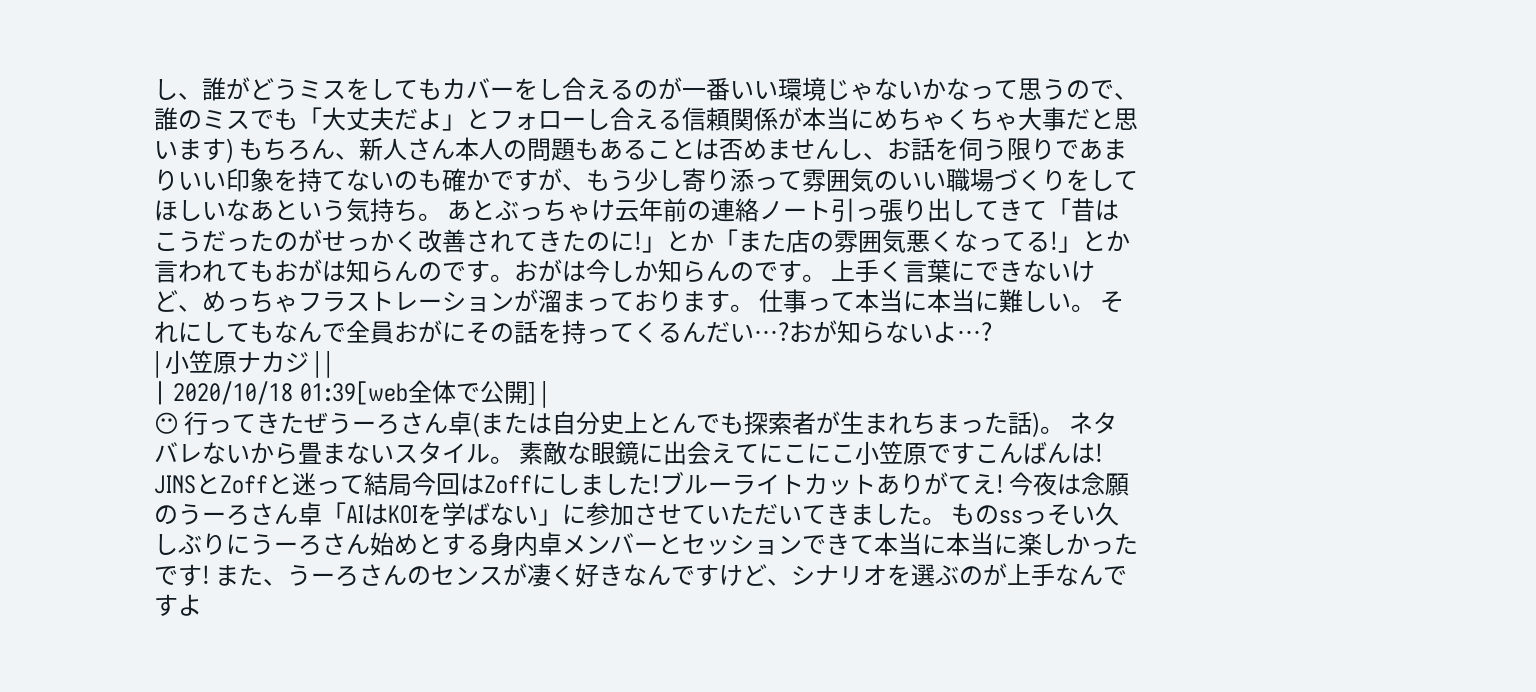し、誰がどうミスをしてもカバーをし合えるのが一番いい環境じゃないかなって思うので、誰のミスでも「大丈夫だよ」とフォローし合える信頼関係が本当にめちゃくちゃ大事だと思います) もちろん、新人さん本人の問題もあることは否めませんし、お話を伺う限りであまりいい印象を持てないのも確かですが、もう少し寄り添って雰囲気のいい職場づくりをしてほしいなあという気持ち。 あとぶっちゃけ云年前の連絡ノート引っ張り出してきて「昔はこうだったのがせっかく改善されてきたのに!」とか「また店の雰囲気悪くなってる!」とか言われてもおがは知らんのです。おがは今しか知らんのです。 上手く言葉にできないけど、めっちゃフラストレーションが溜まっております。 仕事って本当に本当に難しい。 それにしてもなんで全員おがにその話を持ってくるんだい…?おが知らないよ…?
| 小笠原ナカジ | |
| 2020/10/18 01:39[web全体で公開] |
😶 行ってきたぜうーろさん卓(または自分史上とんでも探索者が生まれちまった話)。 ネタバレないから畳まないスタイル。 素敵な眼鏡に出会えてにこにこ小笠原ですこんばんは! JINSとZoffと迷って結局今回はZoffにしました!ブルーライトカットありがてえ! 今夜は念願のうーろさん卓「AIはKOIを学ばない」に参加させていただいてきました。 ものssっそい久しぶりにうーろさん始めとする身内卓メンバーとセッションできて本当に本当に楽しかったです! また、うーろさんのセンスが凄く好きなんですけど、シナリオを選ぶのが上手なんですよ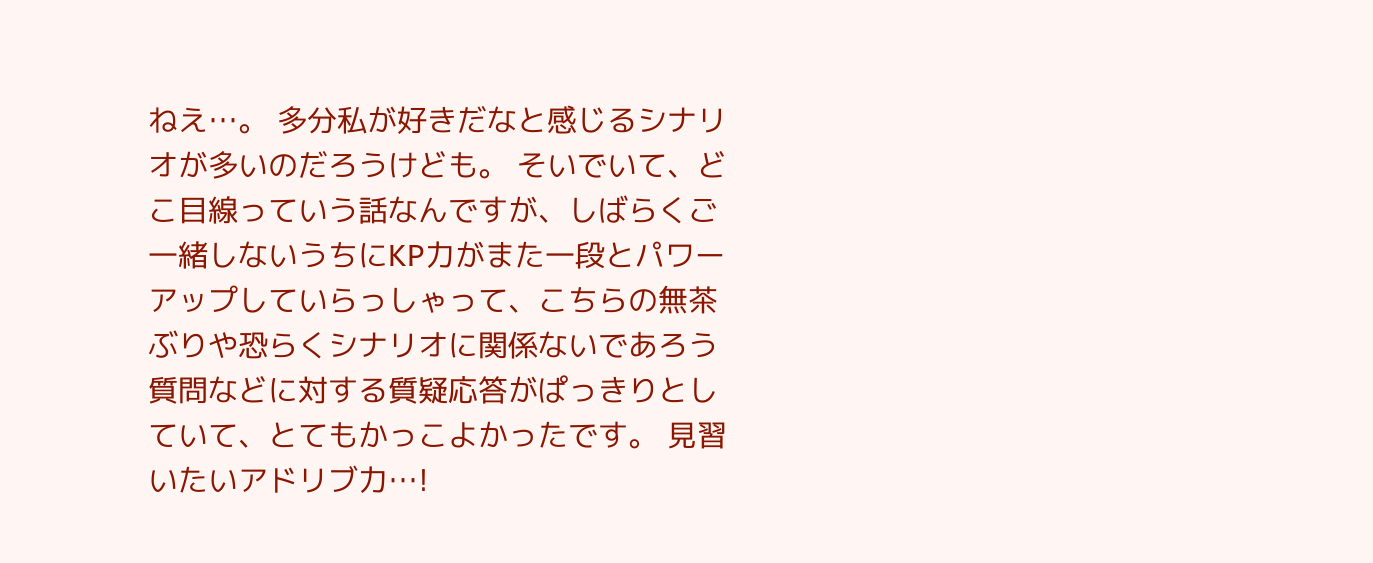ねえ…。 多分私が好きだなと感じるシナリオが多いのだろうけども。 そいでいて、どこ目線っていう話なんですが、しばらくご一緒しないうちにKP力がまた一段とパワーアップしていらっしゃって、こちらの無茶ぶりや恐らくシナリオに関係ないであろう質問などに対する質疑応答がぱっきりとしていて、とてもかっこよかったです。 見習いたいアドリブ力…!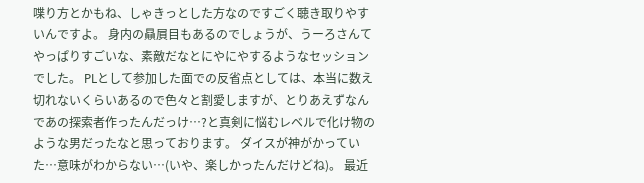喋り方とかもね、しゃきっとした方なのですごく聴き取りやすいんですよ。 身内の贔屓目もあるのでしょうが、うーろさんてやっぱりすごいな、素敵だなとにやにやするようなセッションでした。 PLとして参加した面での反省点としては、本当に数え切れないくらいあるので色々と割愛しますが、とりあえずなんであの探索者作ったんだっけ…?と真剣に悩むレベルで化け物のような男だったなと思っております。 ダイスが神がかっていた…意味がわからない…(いや、楽しかったんだけどね)。 最近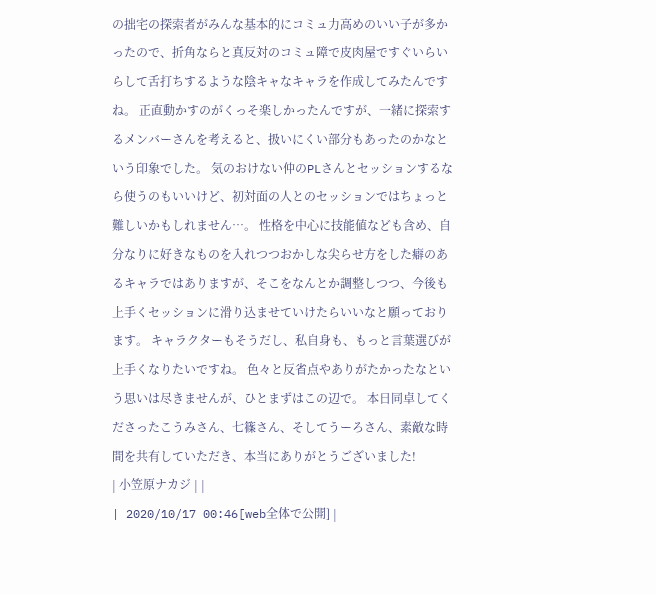の拙宅の探索者がみんな基本的にコミュ力高めのいい子が多かったので、折角ならと真反対のコミュ障で皮肉屋ですぐいらいらして舌打ちするような陰キャなキャラを作成してみたんですね。 正直動かすのがくっそ楽しかったんですが、一緒に探索するメンバーさんを考えると、扱いにくい部分もあったのかなという印象でした。 気のおけない仲のPLさんとセッションするなら使うのもいいけど、初対面の人とのセッションではちょっと難しいかもしれません…。 性格を中心に技能値なども含め、自分なりに好きなものを入れつつおかしな尖らせ方をした癖のあるキャラではありますが、そこをなんとか調整しつつ、今後も上手くセッションに滑り込ませていけたらいいなと願っております。 キャラクターもそうだし、私自身も、もっと言葉選びが上手くなりたいですね。 色々と反省点やありがたかったなという思いは尽きませんが、ひとまずはこの辺で。 本日同卓してくださったこうみさん、七篠さん、そしてうーろさん、素敵な時間を共有していただき、本当にありがとうございました!
| 小笠原ナカジ | |
| 2020/10/17 00:46[web全体で公開] |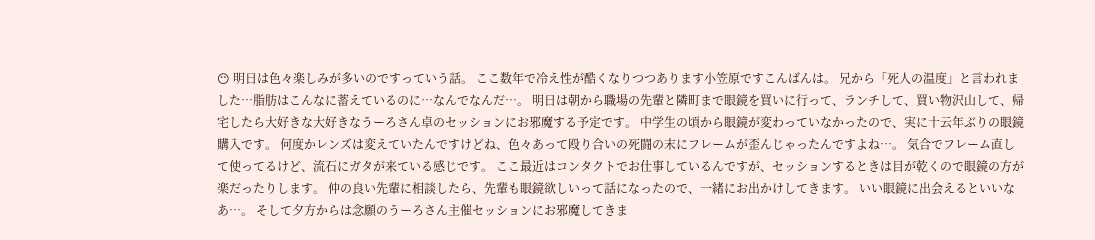😶 明日は色々楽しみが多いのですっていう話。 ここ数年で冷え性が酷くなりつつあります小笠原ですこんばんは。 兄から「死人の温度」と言われました…脂肪はこんなに蓄えているのに…なんでなんだ…。 明日は朝から職場の先輩と隣町まで眼鏡を買いに行って、ランチして、買い物沢山して、帰宅したら大好きな大好きなうーろさん卓のセッションにお邪魔する予定です。 中学生の頃から眼鏡が変わっていなかったので、実に十云年ぶりの眼鏡購入です。 何度かレンズは変えていたんですけどね、色々あって殴り合いの死闘の末にフレームが歪んじゃったんですよね…。 気合でフレーム直して使ってるけど、流石にガタが来ている感じです。 ここ最近はコンタクトでお仕事しているんですが、セッションするときは目が乾くので眼鏡の方が楽だったりします。 仲の良い先輩に相談したら、先輩も眼鏡欲しいって話になったので、一緒にお出かけしてきます。 いい眼鏡に出会えるといいなあ…。 そして夕方からは念願のうーろさん主催セッションにお邪魔してきま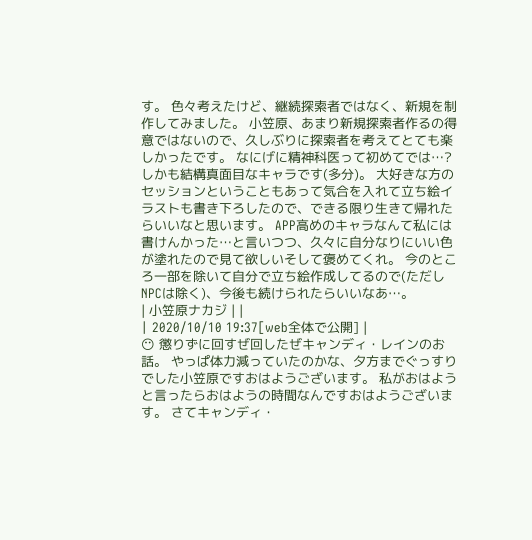す。 色々考えたけど、継続探索者ではなく、新規を制作してみました。 小笠原、あまり新規探索者作るの得意ではないので、久しぶりに探索者を考えてとても楽しかったです。 なにげに精神科医って初めてでは…?しかも結構真面目なキャラです(多分)。 大好きな方のセッションということもあって気合を入れて立ち絵イラストも書き下ろしたので、できる限り生きて帰れたらいいなと思います。 APP高めのキャラなんて私には書けんかった…と言いつつ、久々に自分なりにいい色が塗れたので見て欲しいそして褒めてくれ。 今のところ一部を除いて自分で立ち絵作成してるので(ただしNPCは除く)、今後も続けられたらいいなあ…。
| 小笠原ナカジ | |
| 2020/10/10 19:37[web全体で公開] |
😶 懲りずに回すぜ回したぜキャンディ・レインのお話。 やっぱ体力減っていたのかな、夕方までぐっすりでした小笠原ですおはようございます。 私がおはようと言ったらおはようの時間なんですおはようございます。 さてキャンディ・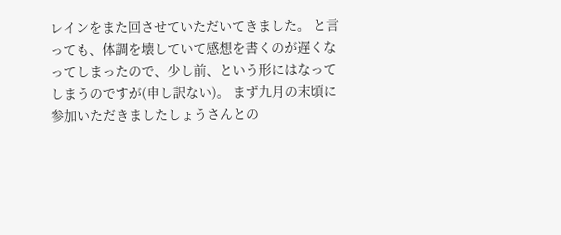レインをまた回させていただいてきました。 と言っても、体調を壊していて感想を書くのが遅くなってしまったので、少し前、という形にはなってしまうのですが(申し訳ない)。 まず九月の末頃に参加いただきましたしょうさんとの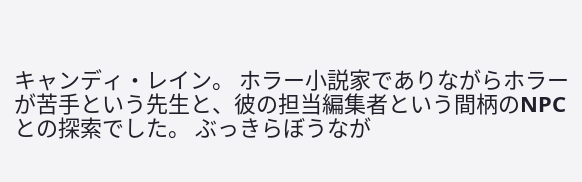キャンディ・レイン。 ホラー小説家でありながらホラーが苦手という先生と、彼の担当編集者という間柄のNPCとの探索でした。 ぶっきらぼうなが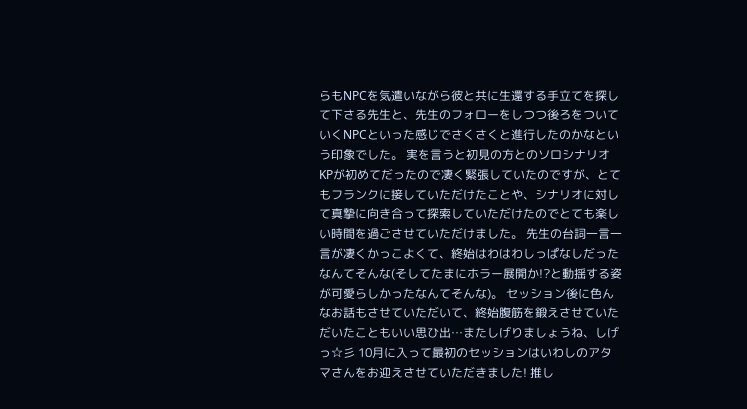らもNPCを気遣いながら彼と共に生還する手立てを探して下さる先生と、先生のフォローをしつつ後ろをついていくNPCといった感じでさくさくと進行したのかなという印象でした。 実を言うと初見の方とのソロシナリオKPが初めてだったので凄く緊張していたのですが、とてもフランクに接していただけたことや、シナリオに対して真摯に向き合って探索していただけたのでとても楽しい時間を過ごさせていただけました。 先生の台詞一言一言が凄くかっこよくて、終始はわはわしっぱなしだったなんてそんな(そしてたまにホラー展開か!?と動揺する姿が可愛らしかったなんてそんな)。 セッション後に色んなお話もさせていただいて、終始腹筋を鍛えさせていただいたこともいい思ひ出…またしげりましょうね、しげっ☆彡 10月に入って最初のセッションはいわしのアタマさんをお迎えさせていただきました! 推し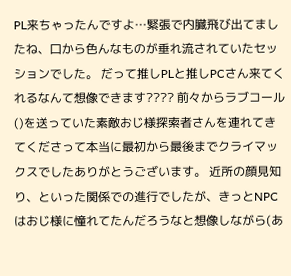PL来ちゃったんですよ…緊張で内臓飛び出てましたね、口から色んなものが垂れ流されていたセッションでした。 だって推しPLと推しPCさん来てくれるなんて想像できます???? 前々からラブコール()を送っていた素敵おじ様探索者さんを連れてきてくださって本当に最初から最後までクライマックスでしたありがとうございます。 近所の顔見知り、といった関係での進行でしたが、きっとNPCはおじ様に憧れてたんだろうなと想像しながら(あ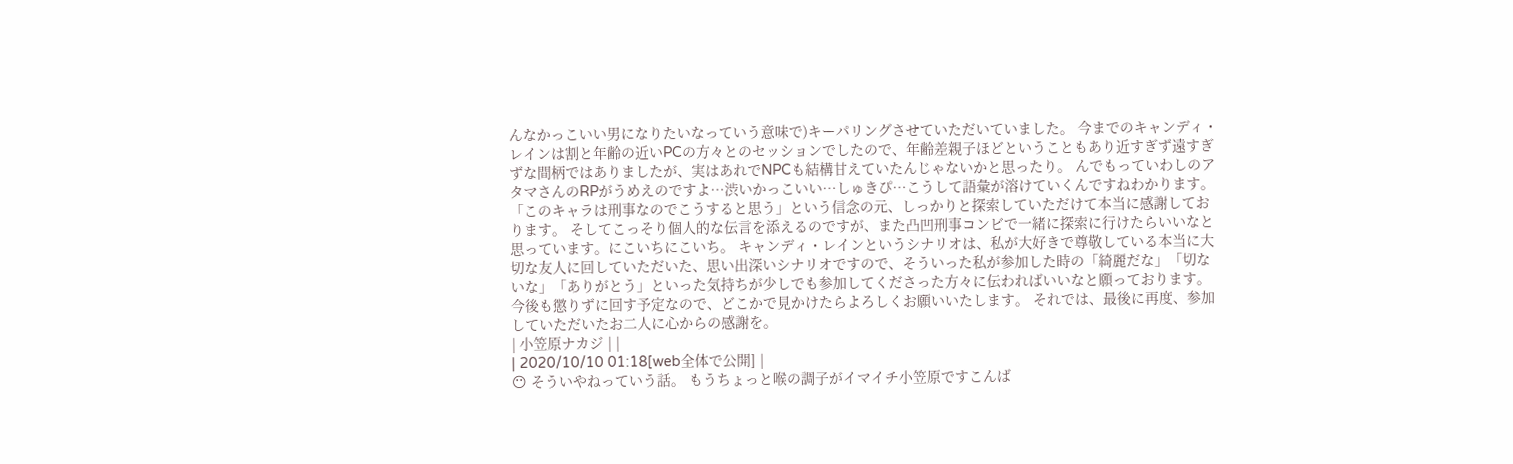んなかっこいい男になりたいなっていう意味で)キーパリングさせていただいていました。 今までのキャンディ・レインは割と年齢の近いPCの方々とのセッションでしたので、年齢差親子ほどということもあり近すぎず遠すぎずな間柄ではありましたが、実はあれでNPCも結構甘えていたんじゃないかと思ったり。 んでもっていわしのアタマさんのRPがうめえのですよ…渋いかっこいい…しゅきぴ…こうして語彙が溶けていくんですねわかります。 「このキャラは刑事なのでこうすると思う」という信念の元、しっかりと探索していただけて本当に感謝しております。 そしてこっそり個人的な伝言を添えるのですが、また凸凹刑事コンビで一緒に探索に行けたらいいなと思っています。にこいちにこいち。 キャンディ・レインというシナリオは、私が大好きで尊敬している本当に大切な友人に回していただいた、思い出深いシナリオですので、そういった私が参加した時の「綺麗だな」「切ないな」「ありがとう」といった気持ちが少しでも参加してくださった方々に伝わればいいなと願っております。 今後も懲りずに回す予定なので、どこかで見かけたらよろしくお願いいたします。 それでは、最後に再度、参加していただいたお二人に心からの感謝を。
| 小笠原ナカジ | |
| 2020/10/10 01:18[web全体で公開] |
😶 そういやねっていう話。 もうちょっと喉の調子がイマイチ小笠原ですこんば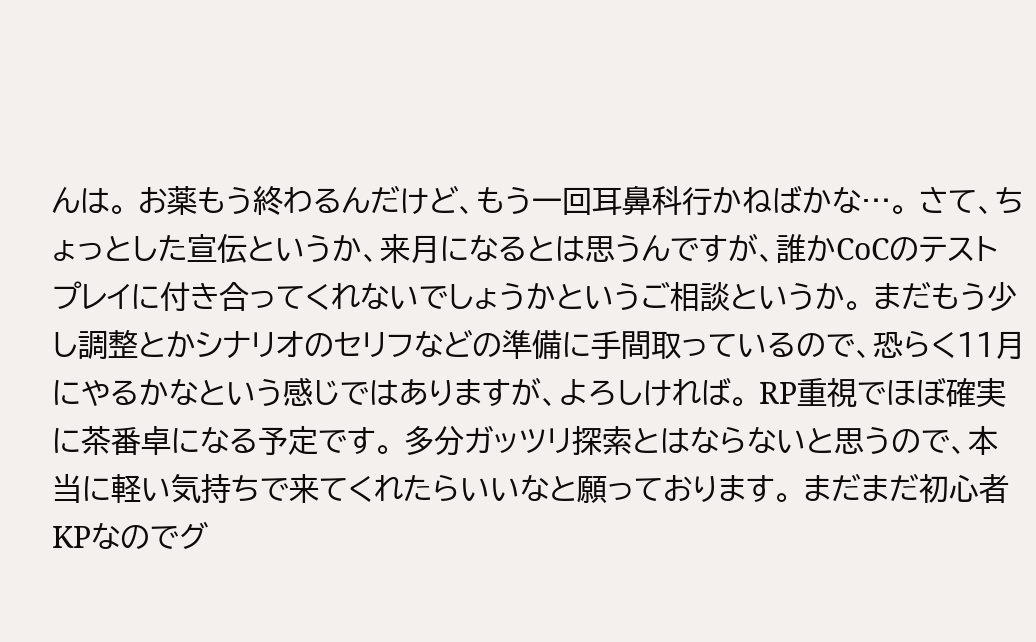んは。 お薬もう終わるんだけど、もう一回耳鼻科行かねばかな…。 さて、ちょっとした宣伝というか、来月になるとは思うんですが、誰かCoCのテストプレイに付き合ってくれないでしょうかというご相談というか。 まだもう少し調整とかシナリオのセリフなどの準備に手間取っているので、恐らく11月にやるかなという感じではありますが、よろしければ。 RP重視でほぼ確実に茶番卓になる予定です。 多分ガッツリ探索とはならないと思うので、本当に軽い気持ちで来てくれたらいいなと願っております。 まだまだ初心者KPなのでグ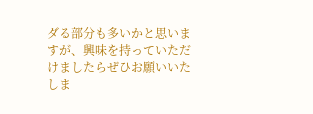ダる部分も多いかと思いますが、興味を持っていただけましたらぜひお願いいたしま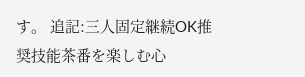す。 追記:三人固定継続OK推奨技能茶番を楽しむ心